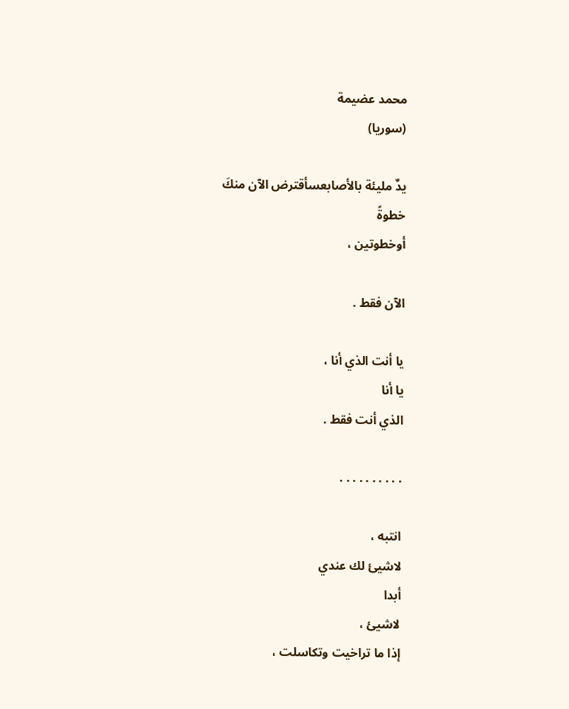محمد عضيمة
(سوريا)

يدٌ مليئة بالأصابعسأقترض الآن منكَ
خطوةً
أوخطوتين ،

الآن فقط .

يا أنت الذي أنا ،
يا أنا
الذي أنت فقط .

. . . . . . . . . .

انتبه ،
لاشيئ لك عندي
أبدا
لاشيئ ،
إذا ما تراخيت وتكاسلت ،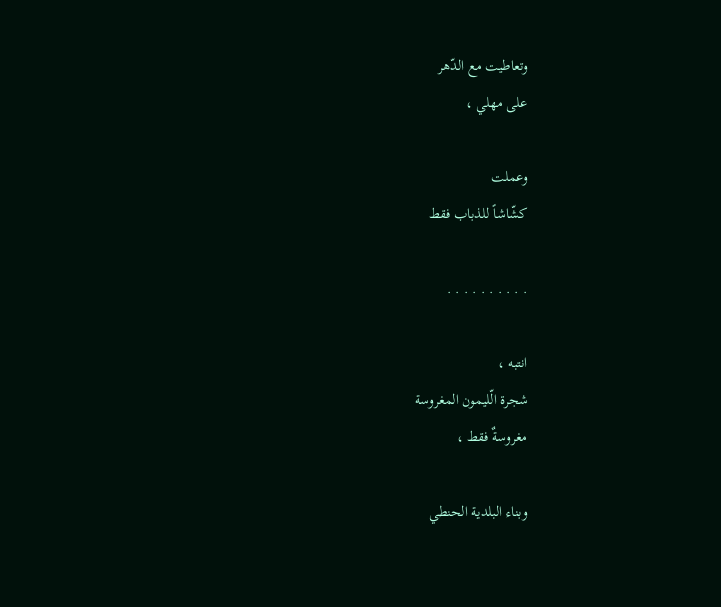وتعاطيت مع الدّهر
على مهلي ،

وعملت
كشّاشاً للذباب فقط

. . . . . . . . . .

انتبه ،
شجرة الّليمون المغروسة
مغروسةٌ فقط ،

وبناء البلدية الحنطي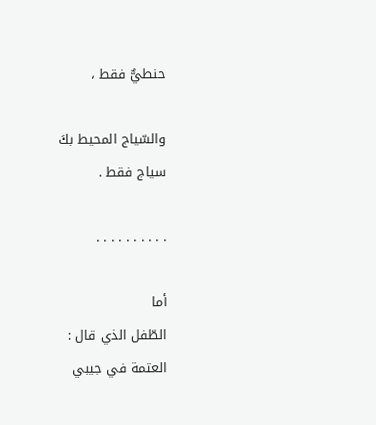حنطيٌّ فقط ،

والسّياج المحيط بكَ
سياج فقط .

. . . . . . . . . .

أما
الطّفل الذي قال :
العتمة في جيبي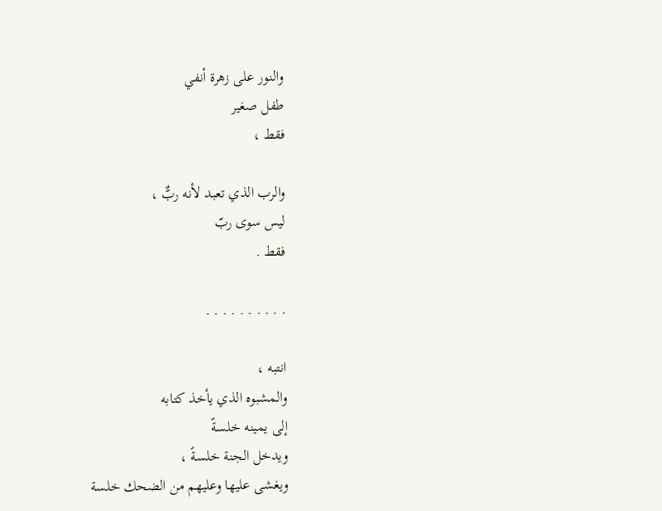والنور على زهرة أنفي
طفل صغير
فقط ،

والرب الذي تعبد لأنه ربٌّ ،
ليس سوى ربّ
فقط .

. . . . . . . . . .

انتبه ،
والمشبوه الذي يأخذ كتابه
إلى يمينه خلسةً
ويدخل الجنة خلسةً ،
ويغشى عليها وعليهم من الضحك خلسة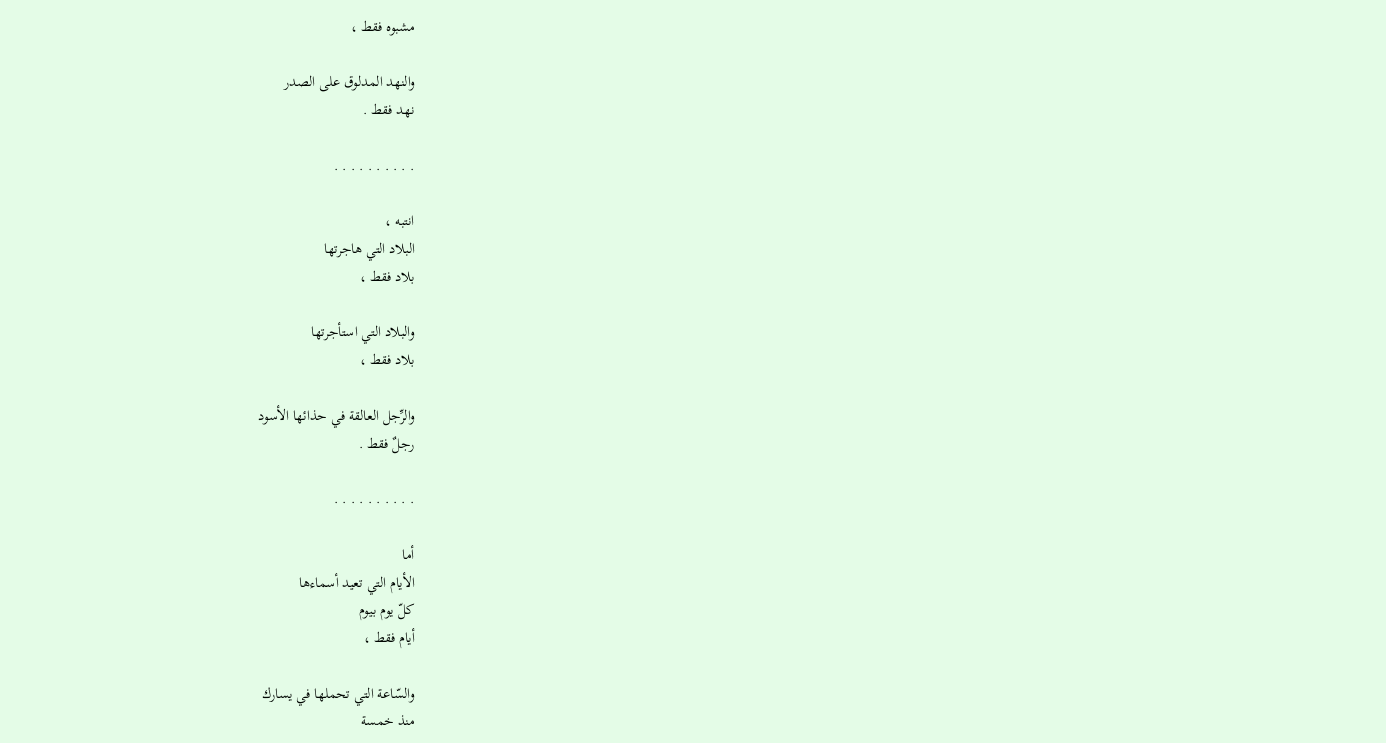مشبوه فقط ،

والنهد المدلوق على الصدر
نهد فقط .

. . . . . . . . . .

انتبه ،
البلاد التي هاجرتها
بلاد فقط ،

والبلاد التي استأجرتها
بلاد فقط ،

والرِّجل العالقة في حذائها الأسود
رجلٌ فقط .

. . . . . . . . . .

أما
الأيام التي تعيد أسماءها
كلّ يوم بيوم
أيام فقط ،

والسّاعة التي تحملها في يسارك
منذ خمسة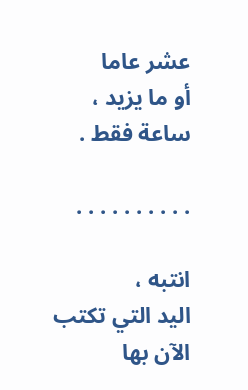عشر عاما
أو ما يزيد ،
ساعة فقط .

. . . . . . . . . .

انتبه ،
اليد التي تكتب الآن بها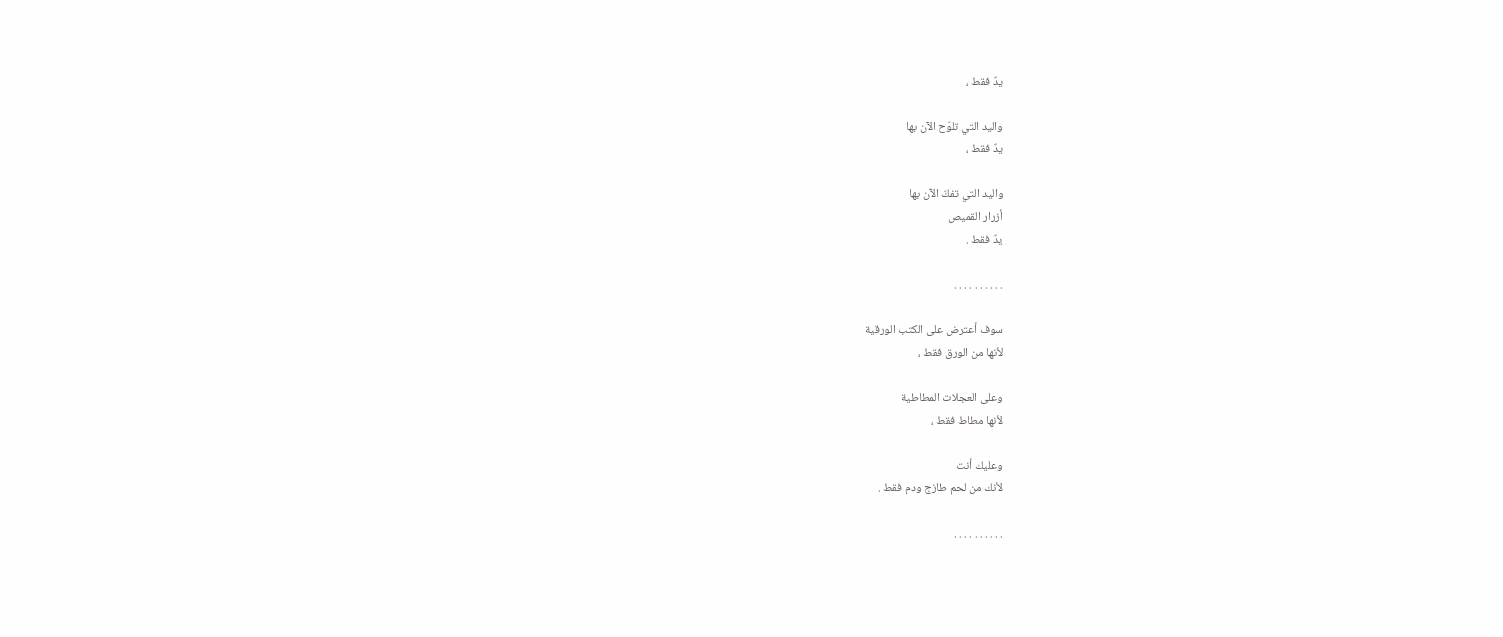يدٌ فقط ،

واليد التي تلوّح الآن بها
يدٌ فقط ،

واليد التي تفكّ الآن بها
أزرار القميص
يدٌ فقط .

. . . . . . . . . .

سوف أعترض على الكتب الورقية
لأنها من الورق فقط ،

وعلى العجلات المطاطية
لأنها مطاط فقط ،

وعليك أنت
لأنك من لحم طازج ودم فقط .

. . . . . . . . . .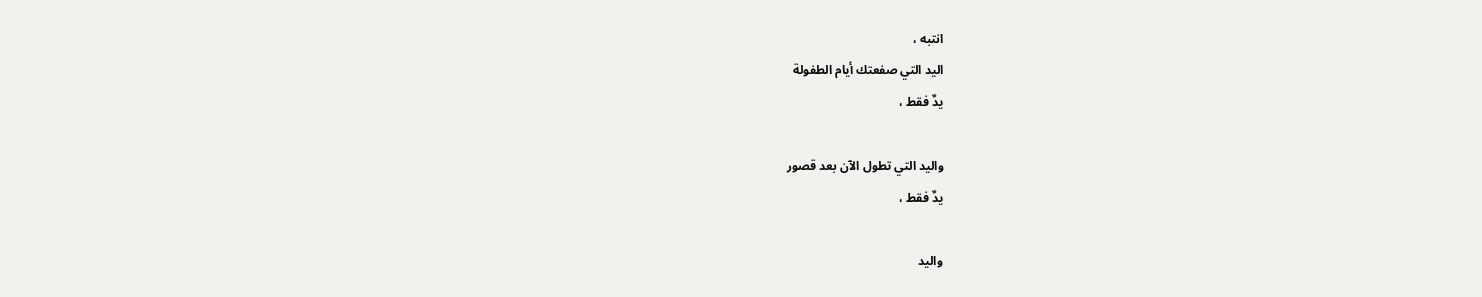انتبه ،
اليد التي صفعتك أيام الطفولة
يدٌ فقط ،

واليد التي تطول الآن بعد قصور
يدٌ فقط ،

واليد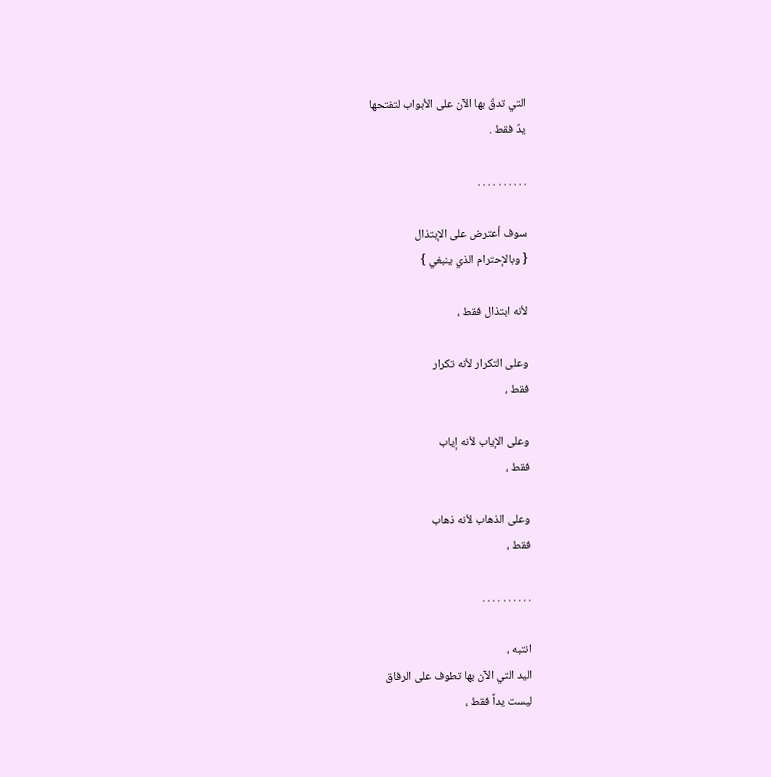التي تدقّ بها الآن على الأبواب لتفتحها
يدٌ فقط .

. . . . . . . . . .

سوف أعترض على الإبتذال
{ وبالإحترام الذي ينبغي }

لأنه ابتذال فقط ،

وعلى التكرار لأنه تكرار
فقط ،

وعلى الإياب لأنه إياب
فقط ،

وعلى الذهاب لأنه ذهاب
فقط ،

. . . . . . . . . .

انتبه ،
اليد التي الآن بها تطوف على الرفاق
ليست يداً فقط ،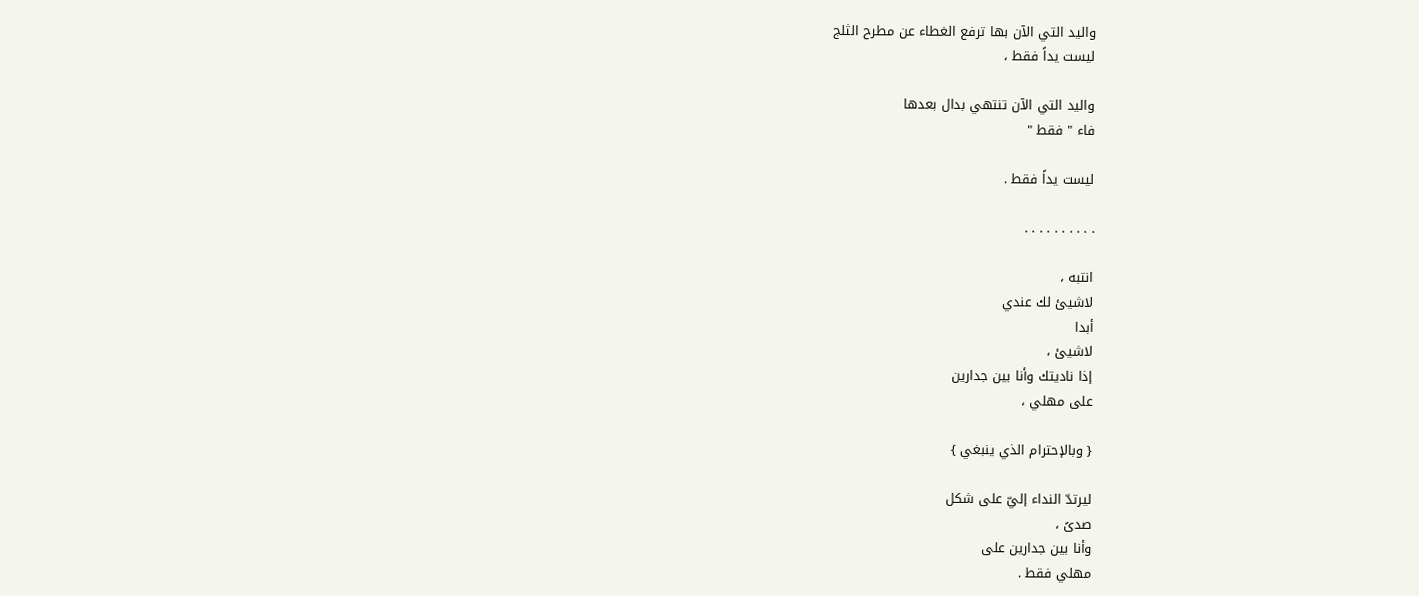واليد التي الآن بها ترفع الغطاء عن مطرح الثلج
ليست يداً فقط ،

واليد التي الآن تنتهي بدال بعدها
فاء " فقط "

ليست يداً فقط .

. . . . . . . . . .

انتبه ،
لاشيئ لك عندي
أبدا
لاشيئ ،
إذا ناديتك وأنا بين جدارين
على مهلي ،

{ وبالإحترام الذي ينبغي }

ليرتدّ النداء إليّ على شكل
صدىً ،
وأنا بين جدارين على
مهلي فقط .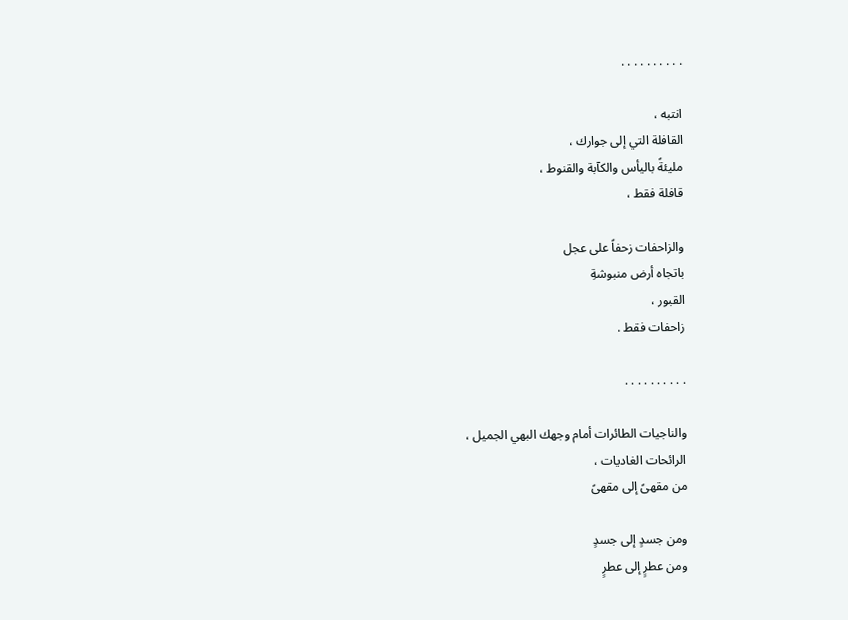. . . . . . . . . .

انتبه ،
القافلة التي إلى جوارك ،
مليئةً باليأس والكآبة والقنوط ،
قافلة فقط ،

والزاحفات زحفاً على عجل
باتجاه أرض منبوشةِ
القبور ،
زاحفات فقط .

. . . . . . . . . .

والناجيات الطائرات أمام وجهك البهي الجميل ،
الرائحات الغاديات ،
من مقهىً إلى مقهىً

ومن جسدٍ إلى جسدٍ
ومن عطرٍ إلى عطرٍ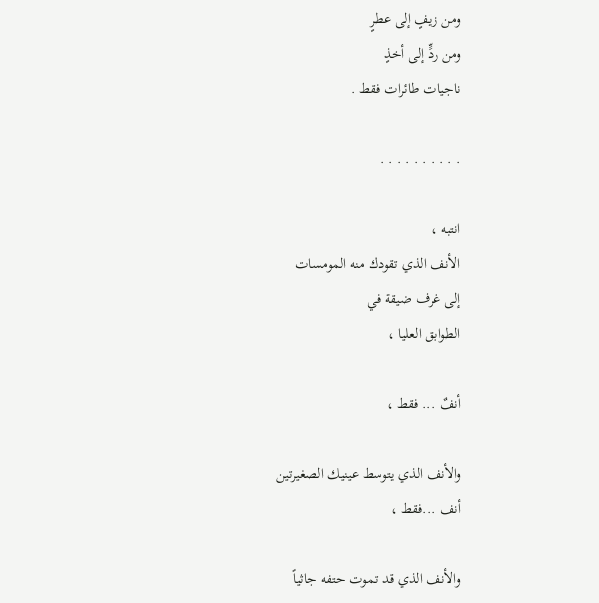ومن زيفٍ إلى عطرٍ
ومن ردٍّ إلى أخذٍ
ناجيات طائرات فقط .

. . . . . . . . . .

انتبه ،
الأنف الذي تقودك منه المومسات
إلى غرف ضيقة في
الطوابق العليا ،

أنفٌ ... فقط ،

والأنف الذي يتوسط عينيك الصغيرتين
أنف ...فقط ،

والأنف الذي قد تموت حتفه جاثياً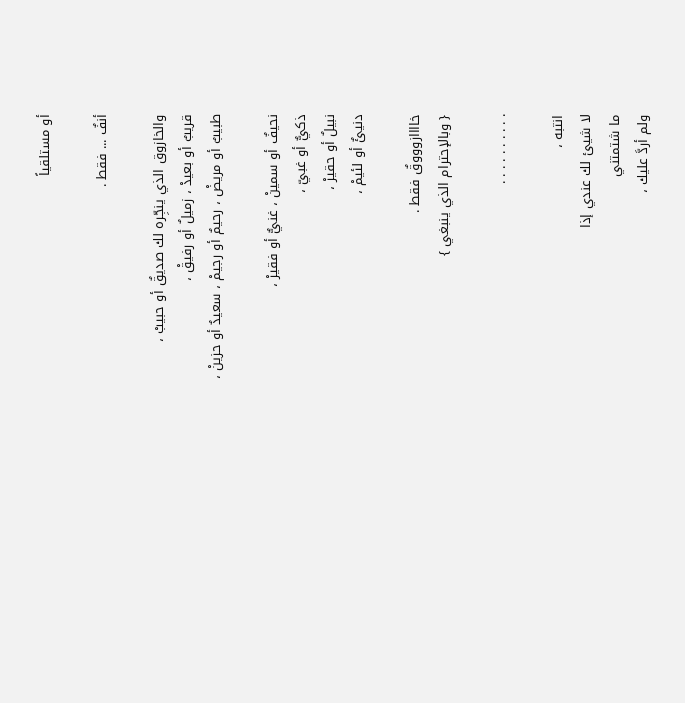أو مستلقياً

أنفٌ ... فقط .

والخازوق الذي ينجِّره لك صديقٌ أو حبيبْ ،
قريبٌ أو بعيدْ ، زميلٌ أو رفيقْ ،
طبيبٌ أو مريضْ ، رحيمٌ أو رجيمْ ، سعيدٌ أو حزينْ ،

نحيفٌ أو سمينْ ، غنيٌّ أو فقيرْ ،
ذكيٌّ أو غبيّ ،
نبيلٌ أو حقيرْ ،
دنيئٌ أو لئيمْ ،

خاااازوووقٌ فقط .
{ وبالإحترام الذي ينبغي }

. . . . . . . . . .

انتبه ،
لا شيئ لك عندي إذا
ما شتمتني
ولم أردَّ عليك ،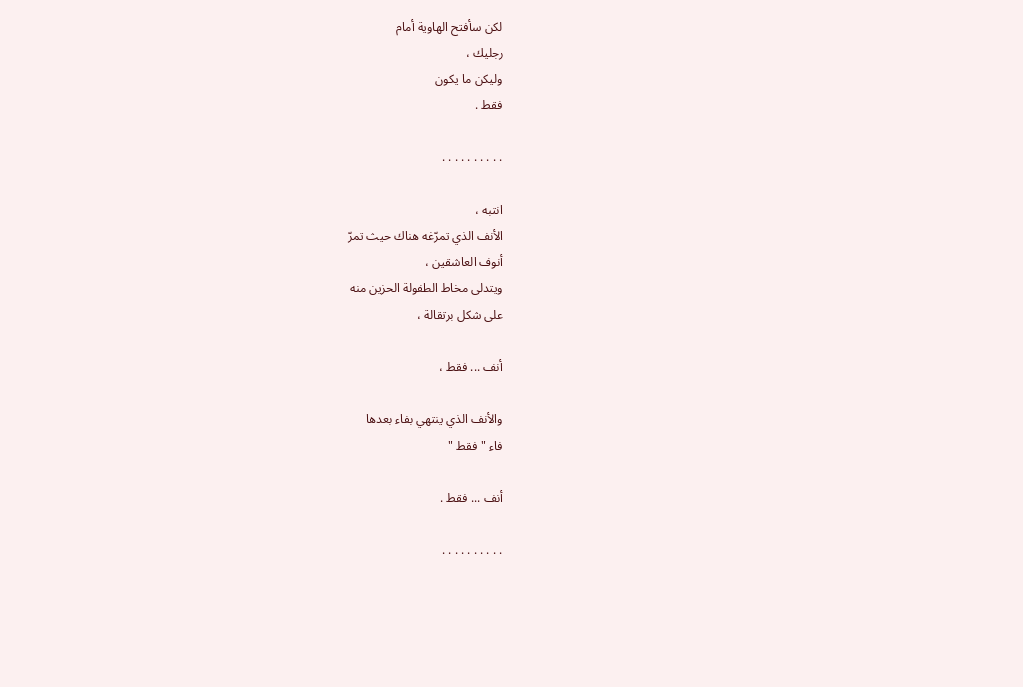لكن سأفتح الهاوية أمام
رجليك ،
وليكن ما يكون
فقط .

. . . . . . . . . .

انتبه ،
الأنف الذي تمرّغه هناك حيث تمرّ
أنوف العاشقين ،
ويتدلى مخاط الطفولة الحزين منه
على شكل برتقالة ،

أنف ... فقط ،

والأنف الذي ينتهي بفاء بعدها
فاء " فقط "

أنف ... فقط .

. . . . . . . . . .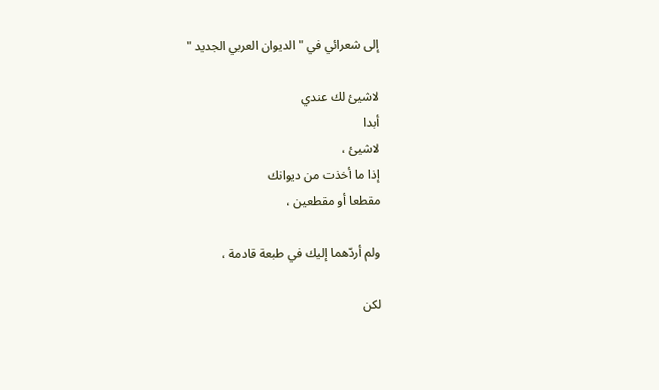إلى شعرائي في " الديوان العربي الجديد "

لاشيئ لك عندي
أبدا
لاشيئ ،
إذا ما أخذت من ديوانك
مقطعا أو مقطعين ،

ولم أردّهما إليك في طبعة قادمة ،

لكن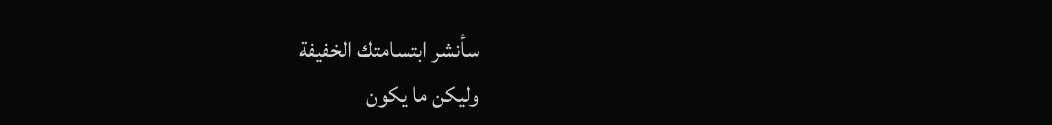سأنشر ابتسامتك الخفيفة
وليكن ما يكون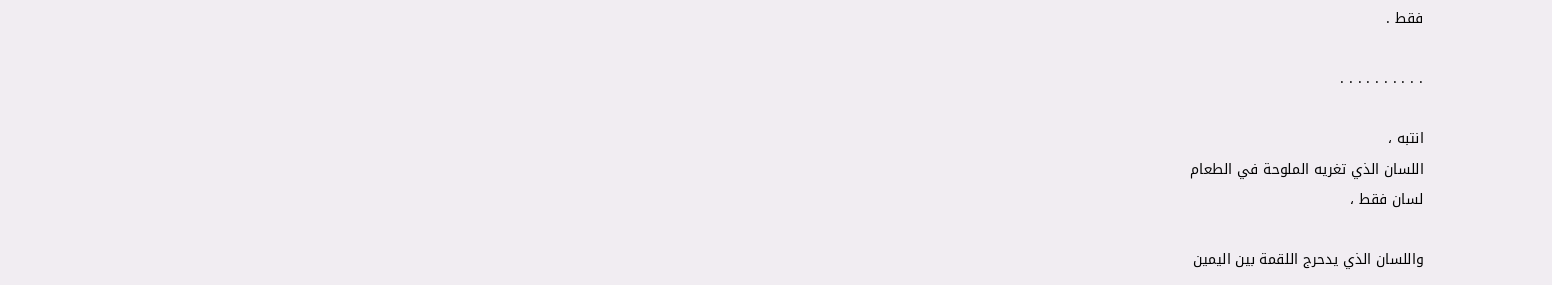فقط .

. . . . . . . . . .

انتبه ،
اللسان الذي تغريه الملوحة في الطعام
لسان فقط ،

واللسان الذي يدحرج اللقمة بين اليمين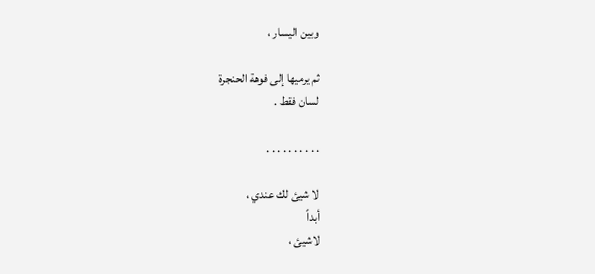وبين اليسار ،

ثم يرميها إلى فوهة الحنجرة
لسان فقط .

. . . . . . . . . .

لا شيئ لك عندي ،
أبداً
لاشيئ ،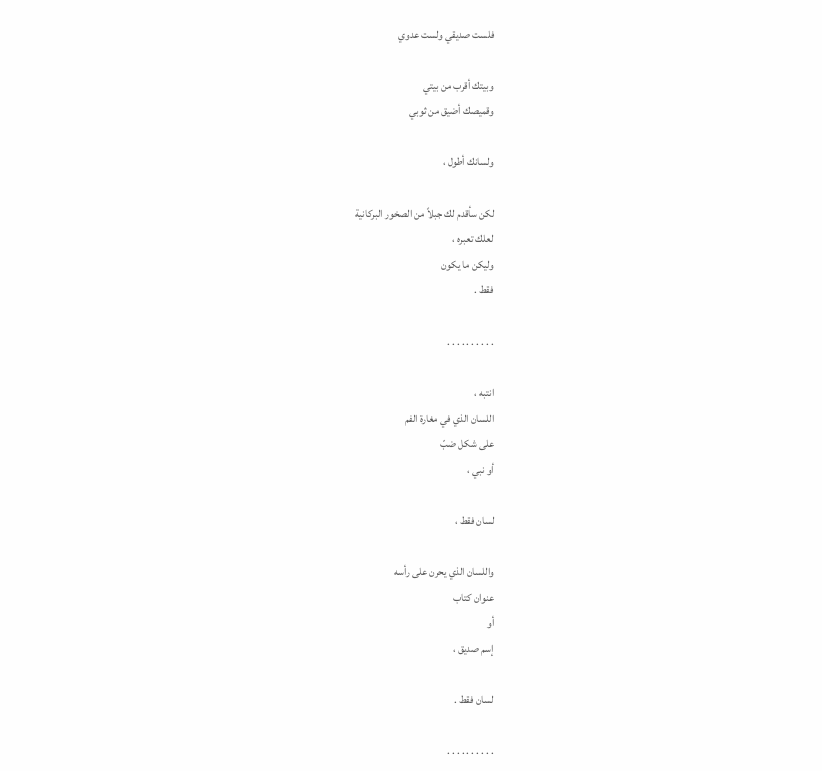فلست صديقي ولست عدوي

وبيتك أقرب من بيتي
وقميصك أضيق من ثوبي

ولسانك أطول ،

لكن سأقدم لك جبلاً من الصخور البركانية
لعلك تعبره ،
وليكن ما يكون
فقط .

. . . . . . . . . .

انتبه ،
اللسان الذي في مغارة الفم
على شكل ضبّ
أو نبي ،

لسان فقط ،

واللسان الذي يحرن على رأسه
عنوان كتاب
أو
إسم صديق ،

لسان فقط .

. . . . . . . . . .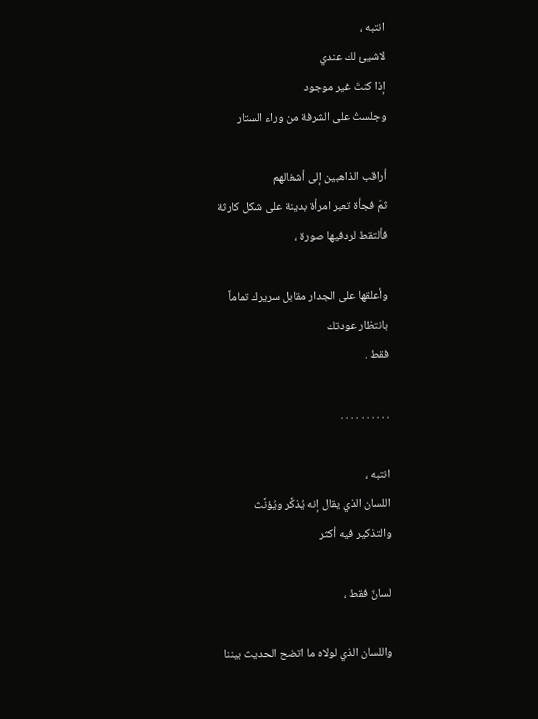انتبه ،
لاشيئ لك عندي
إذا كنتَ غير موجود
وجلستُ على الشرفة من وراء الستار

أراقب الذاهبين إلى أشغالهم
ثمّ فجأة تعبر امرأة بدينة على شكل كارثة
فألتقط لردفيها صورة ،

وأعلقها على الجدار مقابل سريرك تماماً
بانتظار عودتك
فقط .

. . . . . . . . . .

انتبه ،
اللسان الذي يقال إنه يُذكَّر ويُؤنَّث
والتذكير فيه أكثر

لسانٌ فقط ،

واللسان الذي لولاه ما اتضح الحديث بيننا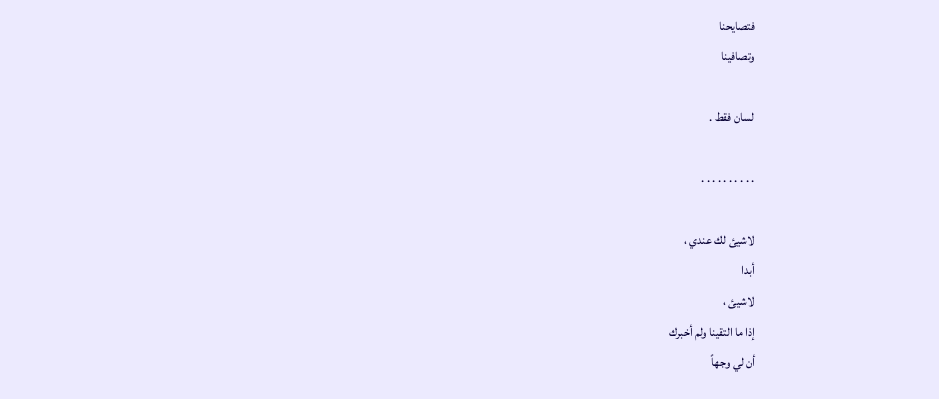فتصايحنا
وتصافينا

لسان فقط .

. . . . . . . . . .

لاشيئ لك عندي ،
أبدا
لاشيئ ،
إذا ما التقينا ولم أخبرك
أن لي وجهاً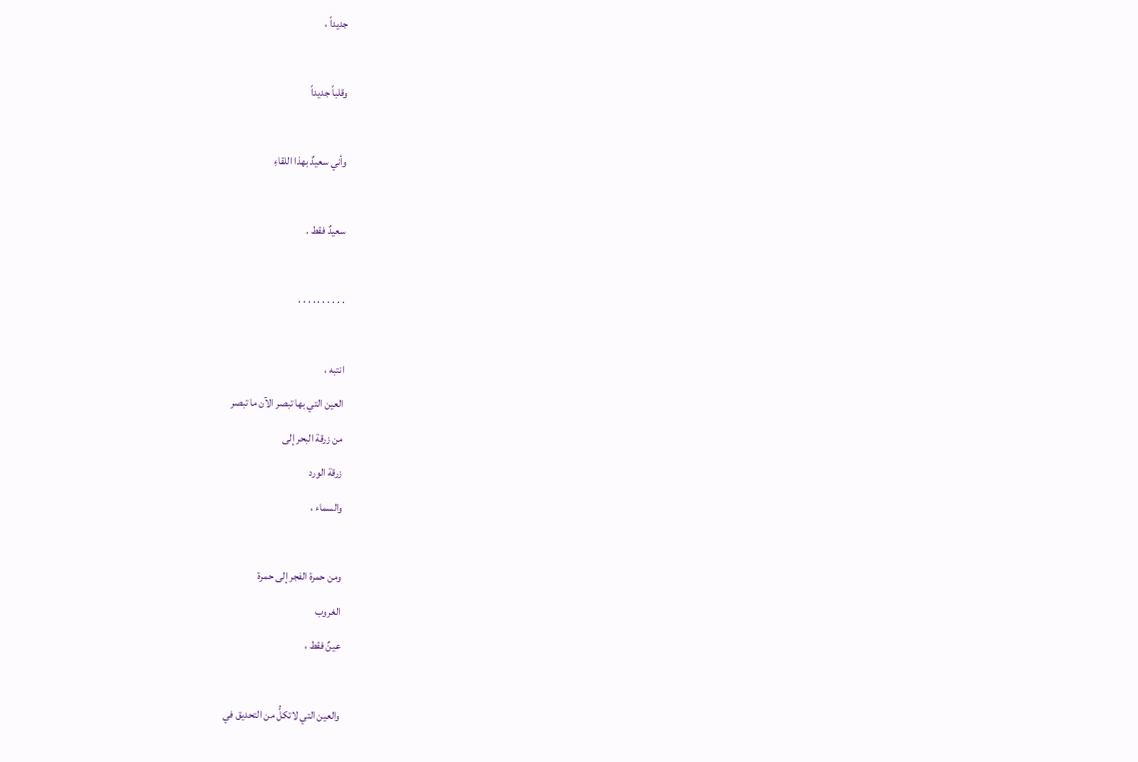جديداً ،

وقلباً جديداً

وأني سعيدٌ بهذا اللقاءِ

سعيدٌ فقط .

. . . . . . . . . .

انتبه ،
العين التي بها تبصر الآن ما تبصر
من زرقة البحر إلى
زرقة الورد
والسماء ،

ومن حمرة الفجر إلى حمرة
الغروب
عينٌ فقط ،

والعين التي لاتكلُّ من التحديق في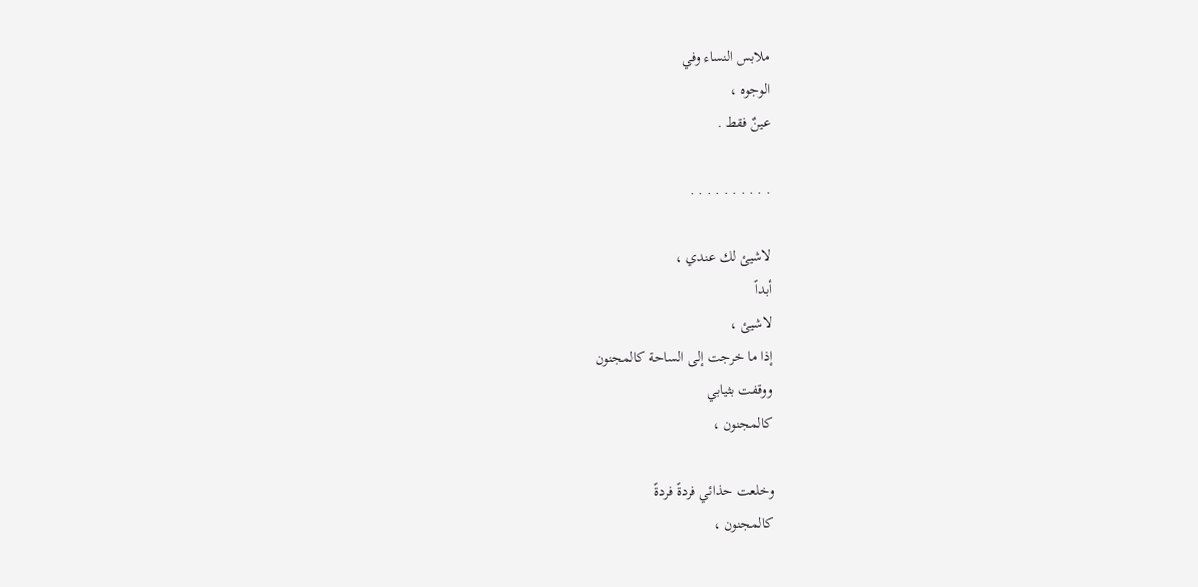ملابس النساء وفي
الوجوه ،
عينٌ فقط .

. . . . . . . . . .

لاشيئ لك عندي ،
أبداً
لاشيئ ،
إذا ما خرجت إلى الساحة كالمجنون
ووقفت بثيابي
كالمجنون ،

وخلعت حذائي فردةً فردةً
كالمجنون ،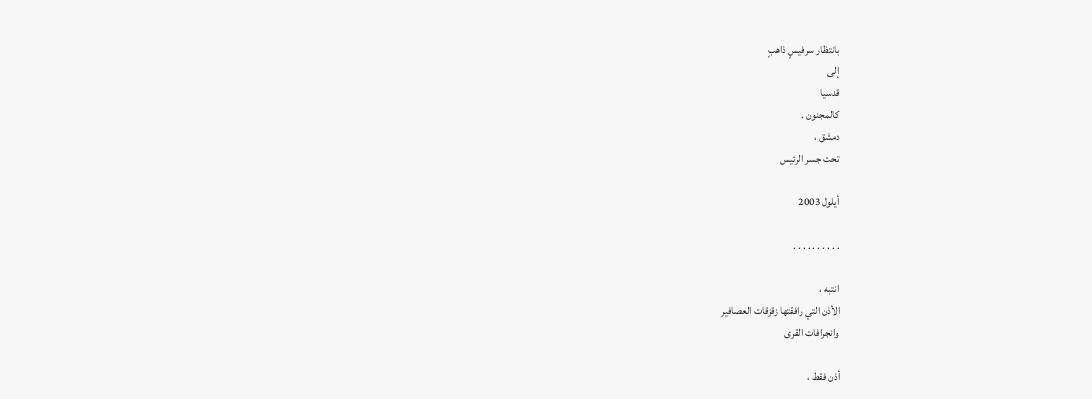بانتظار سرفيسٍ ذاهبٍ
إلى
قدسيا
كالمجنون .
دمشق ،
تحت جسر الرئيس

أيلول 2003

. . . . . . . . . .

انتبه ،
الأذن التي رافقتها زقزقات العصافير
وانجرافات القرى

أذن فقط ،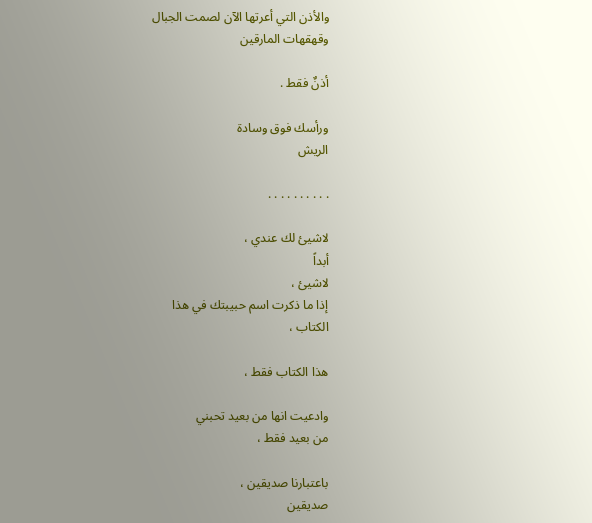والأذن التي أعرتها الآن لصمت الجبال
وقهقهات المارقين

أذنٌ فقط .

ورأسك فوق وسادة
الريش

. . . . . . . . . .

لاشيئ لك عندي ،
أبداً
لاشيئ ،
إذا ما ذكرت اسم حبيبتك في هذا
الكتاب ،

هذا الكتاب فقط ،

وادعيت انها من بعيد تحبني
من بعيد فقط ،

باعتبارنا صديقين ،
صديقين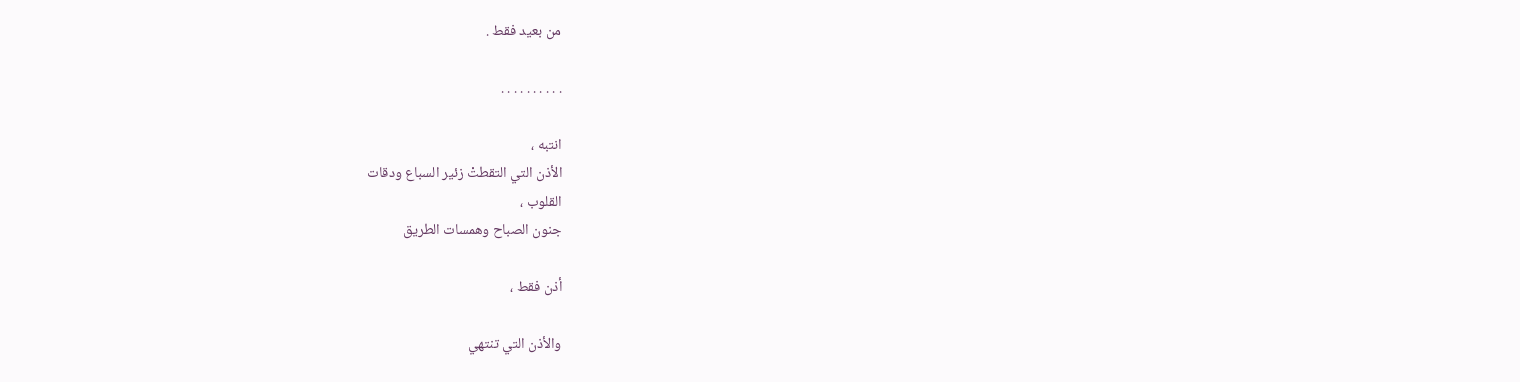من بعيد فقط .

. . . . . . . . . .

انتبه ،
الأذن التي التقطتْ زئير السباع ودقات
القلوب ،
جنون الصباح وهمسات الطريق

أذن فقط ،

والأذن التي تنتهي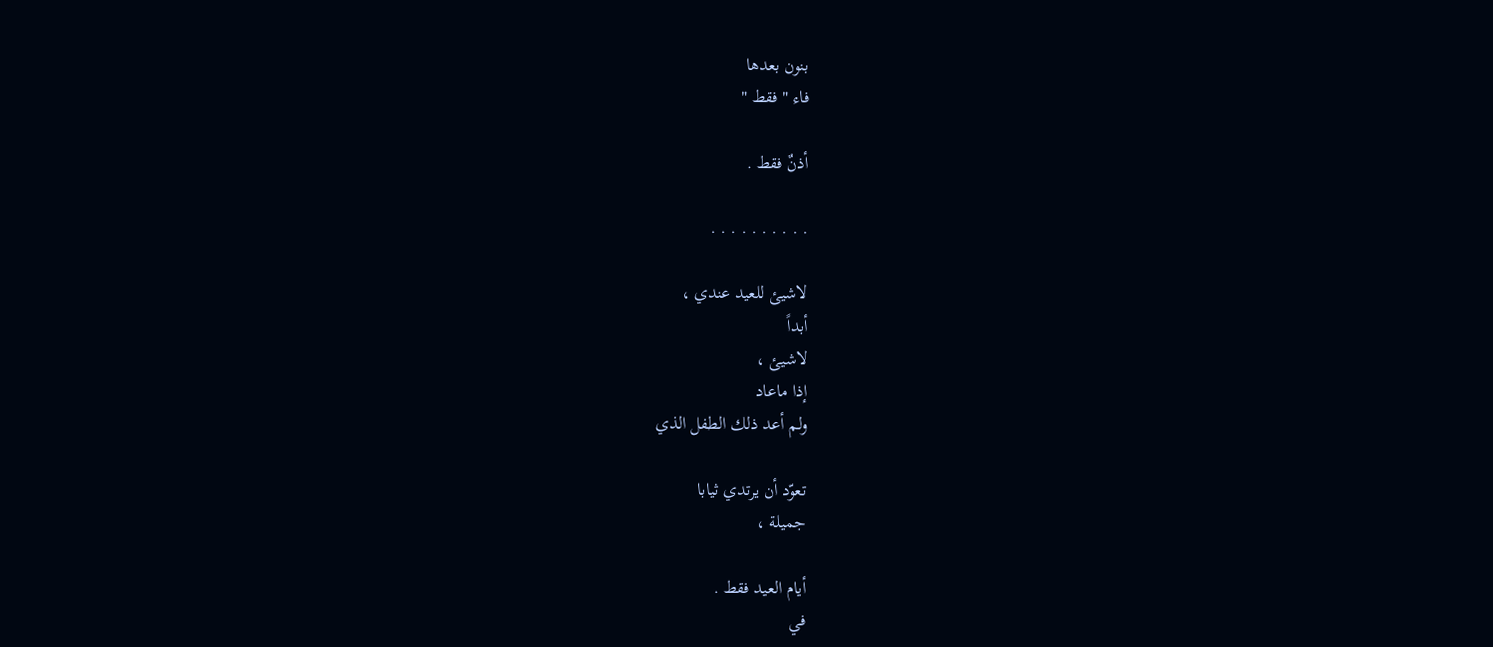بنون بعدها
فاء " فقط "

أذنٌ فقط .

. . . . . . . . . .

لاشيئ للعيد عندي ،
أبداً
لاشيئ ،
إذا ماعاد
ولم أعد ذلك الطفل الذي

تعوّد أن يرتدي ثيابا
جميلة ،

أيام العيد فقط .
في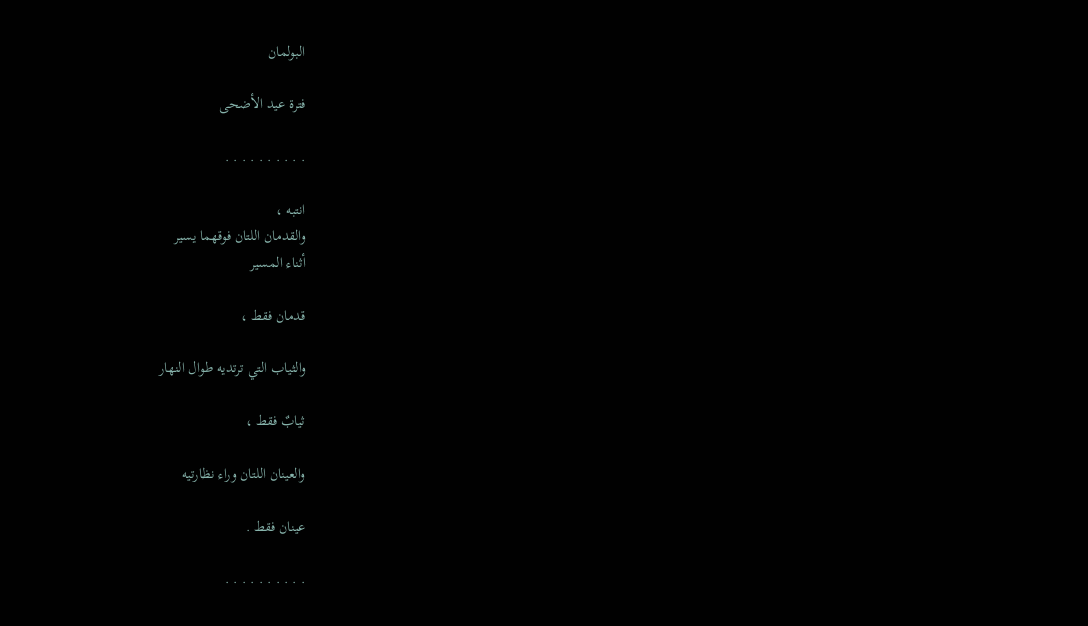البولمان

فترة عيد الأضحى

. . . . . . . . . .

انتبه ،
والقدمان اللتان فوقهما يسير
أثناء المسير

قدمان فقط ،

والثياب التي ترتديه طوال النهار

ثيابٌ فقط ،

والعينان اللتان وراء نظارتيه

عينان فقط .

. . . . . . . . . .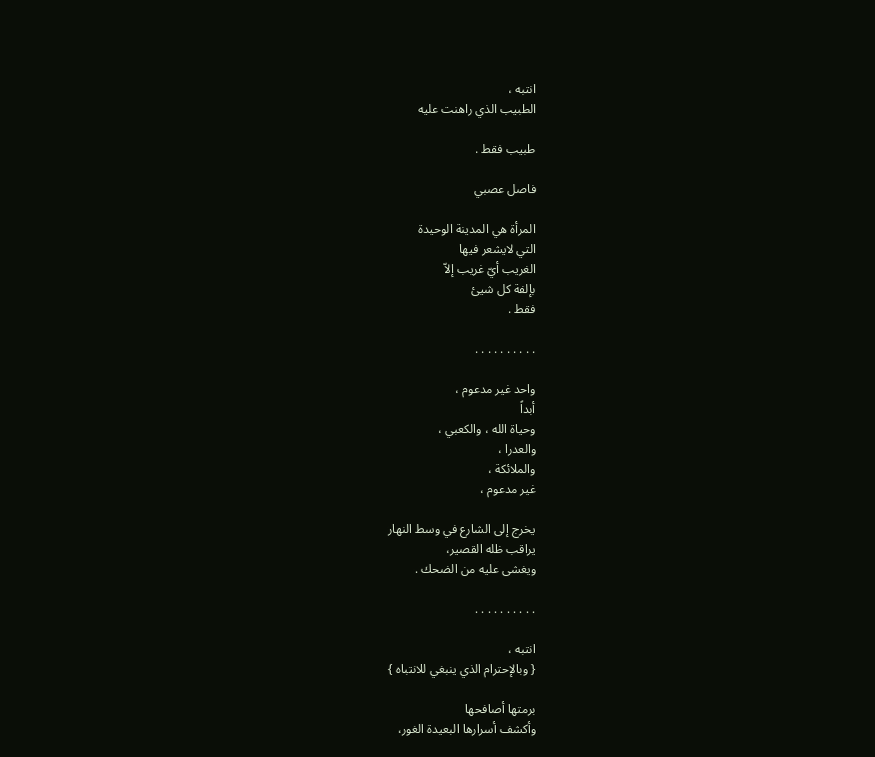انتبه ،
الطبيب الذي راهنت عليه

طبيب فقط .

فاصل عصبي

المرأة هي المدينة الوحيدة
التي لايشعر فيها
الغريب أيّ غريب إلاّ
بإلفة كل شيئ
فقط .

. . . . . . . . . .

واحد غير مدعوم ،
أبداً
وحياة الله ، والكعبي ،
والعدرا ،
والملائكة ،
غير مدعوم ،

يخرج إلى الشارع في وسط النهار
يراقب ظله القصير،
ويغشى عليه من الضحك .

. . . . . . . . . .

انتبه ،
{ وبالإحترام الذي ينبغي للانتباه }

برمتها أصافحها
وأكشف أسرارها البعيدة الغور،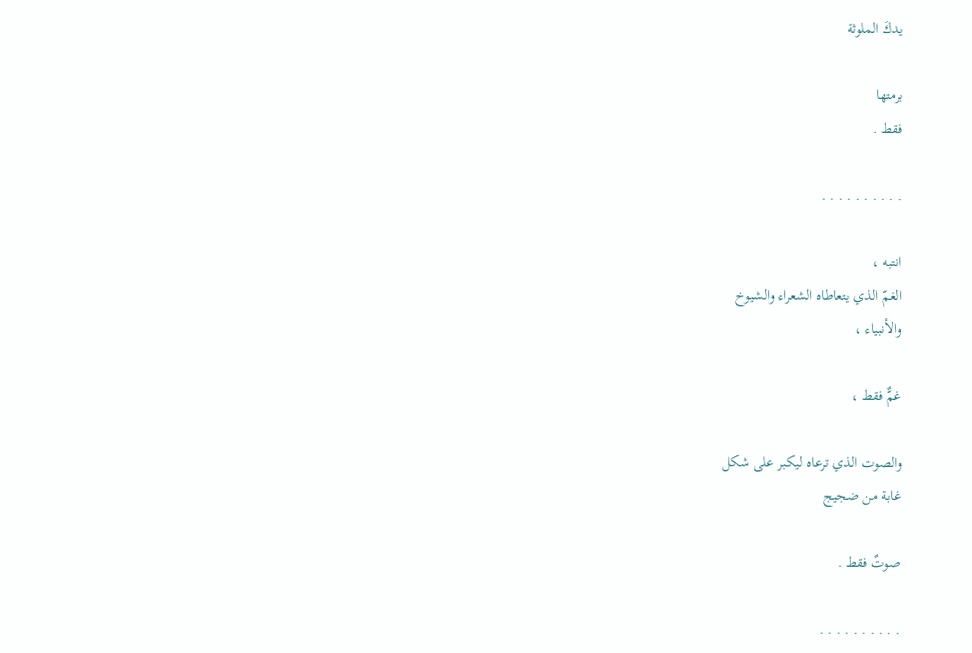يدكَ الملوثة

برمتها
فقط .

. . . . . . . . . .

انتبه ،
الغمّ الذي يتعاطاه الشعراء والشيوخ
والأنبياء ،

غمٌّ فقط ،

والصوت الذي ترعاه ليكبر على شكل
غابة من ضجيج

صوتٌ فقط .

. . . . . . . . . .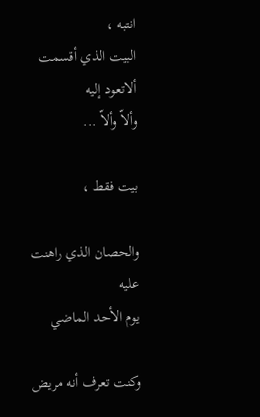انتبه ،
البيت الذي أقسمت ألاتعود إليه
وألاّ وألاّ ...

بيت فقط ،

والحصان الذي راهنت عليه
يوم الأحد الماضي

وكنت تعرف أنه مريض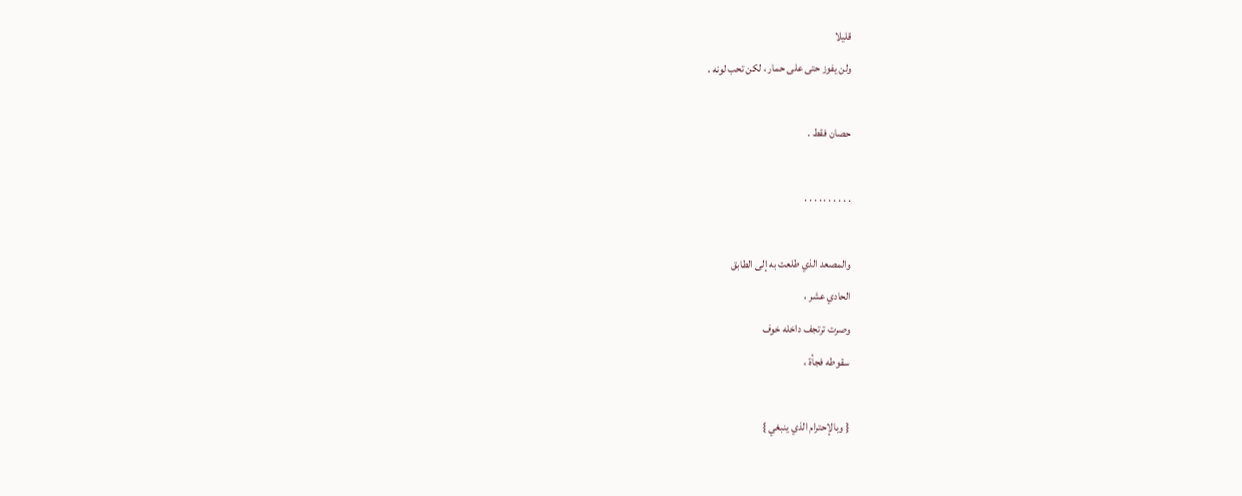قليلا
ولن يفوز حتى على حمار ، لكن تحب لونه ،

حصان فقط .

. . . . . . . . . .

والمصعد الذي طلعت به إلى الطابق
الحادي عشر ،
وصرت ترتجف داخله خوف
سقوطه فجأة ،

{ وبالإحترام الذي ينبغي }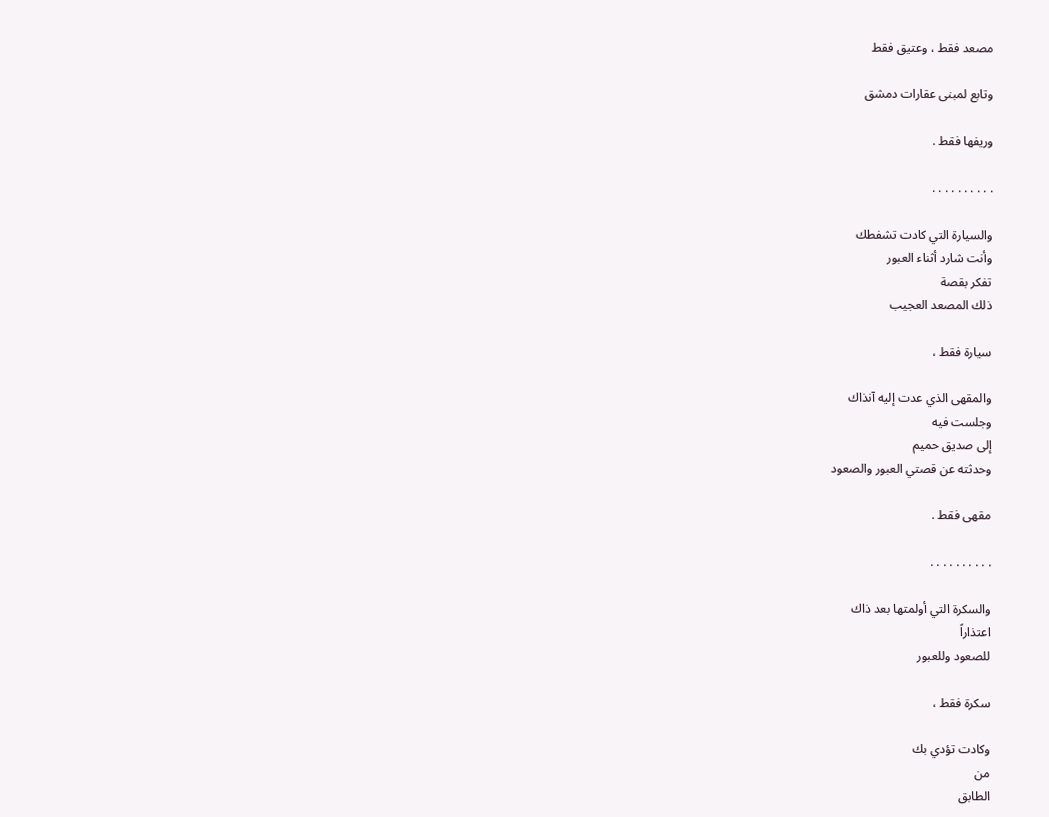مصعد فقط ، وعتيق فقط

وتابع لمبنى عقارات دمشق

وريفها فقط .

. . . . . . . . . .

والسيارة التي كادت تشفطك
وأنت شارد أثناء العبور
تفكر بقصة
ذلك المصعد العجيب

سيارة فقط ،

والمقهى الذي عدت إليه آنذاك
وجلست فيه
إلى صديق حميم
وحدثته عن قصتي العبور والصعود

مقهى فقط .

. . . . . . . . . .

والسكرة التي أولمتها بعد ذاك
اعتذاراً
للصعود وللعبور

سكرة فقط ،

وكادت تؤدي بك
من
الطابق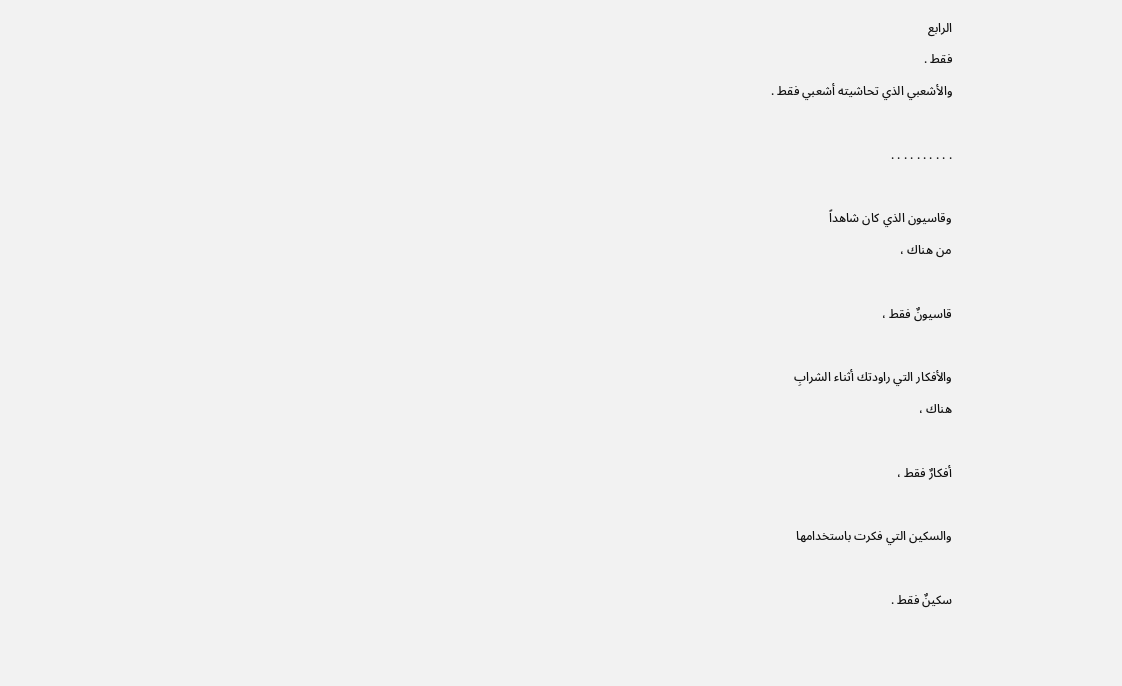الرابع
فقط .
والأشعبي الذي تحاشيته أشعبي فقط .

. . . . . . . . . .

وقاسيون الذي كان شاهداً
من هناك ،

قاسيونٌ فقط ،

والأفكار التي راودتك أثناء الشرابِ
هناك ،

أفكارٌ فقط ،

والسكين التي فكرت باستخدامها

سكينٌ فقط .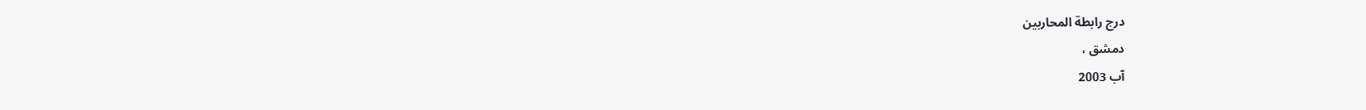درج رابطة المحاربين
دمشق ،
آب 2003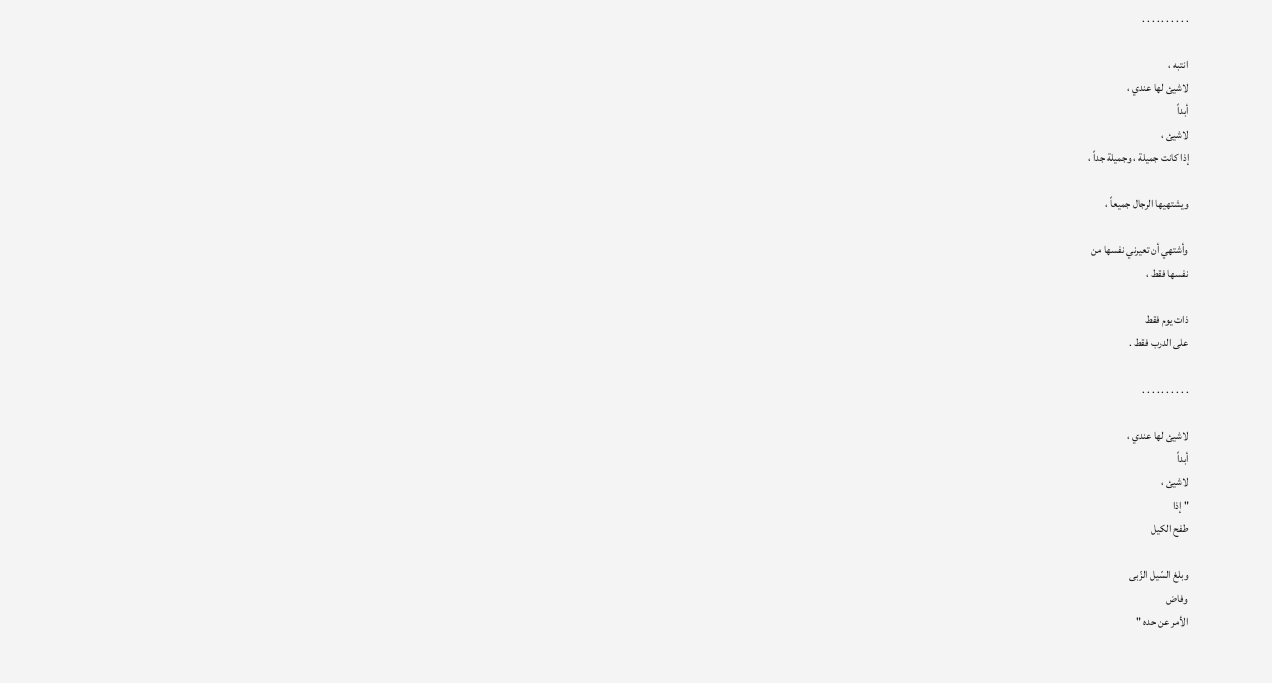. . . . . . . . . .

انتبه ،
لاشيئ لها عندي ،
أبداً
لاشيئ ،
إذا كانت جميلة ، وجميلة جداً ،

ويشتهيها الرجال جميعاً ،

وأشتهي أن تعيرني نفسها من
نفسها فقط ،

ذات يوم فقط
على الدرب فقط .

. . . . . . . . . .

لاشيئ لها عندي ،
أبداً
لاشيئ ،
" إذا
طفح الكيل

وبلغ السّيل الزّبى
وفاض
الأمر عن حده "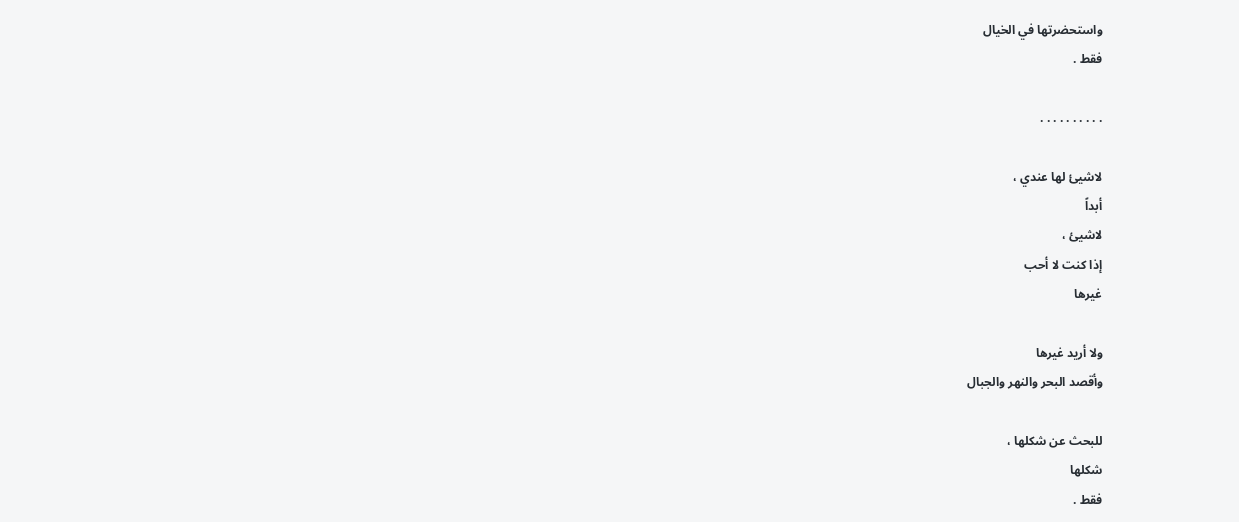واستحضرتها في الخيال
فقط .

. . . . . . . . . .

لاشيئ لها عندي ،
أبداً
لاشيئ ،
إذا كنت لا أحب
غيرها

ولا أريد غيرها
وأقصد البحر والنهر والجبال

للبحث عن شكلها ،
شكلها
فقط .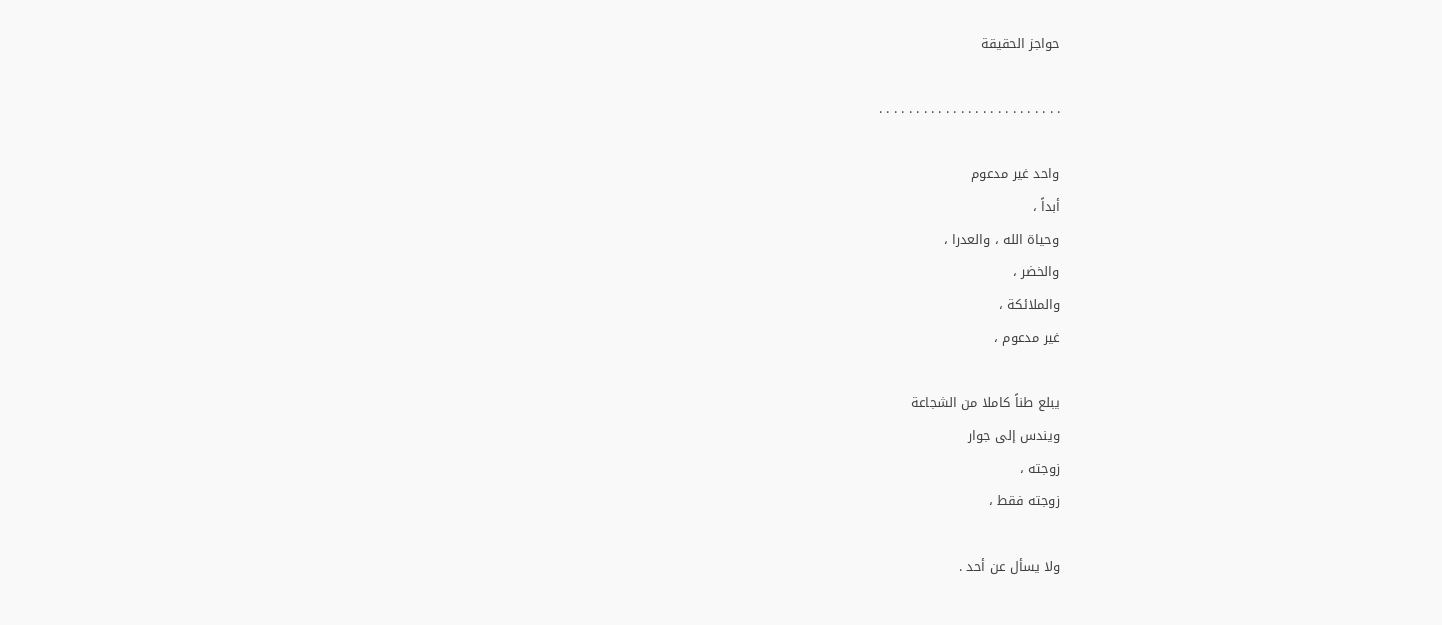حواجز الحقيقة

. . . . . . . . . . . . . . . . . . . . . . . . .

واحد غير مدعوم
أبداً ،
وحياة الله ، والعدرا ،
والخضر ،
والملائكة ،
غير مدعوم ،

يبلع طناً كاملا من الشجاعة
ويندس إلى جوار
زوجته ،
زوجته فقط ،

ولا يسأل عن أحد .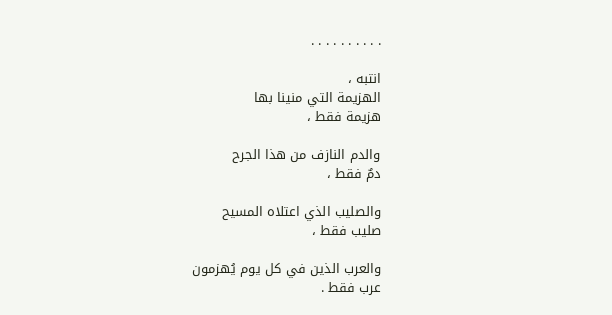. . . . . . . . . .

انتبه ،
الهزيمة التي منينا بها
هزيمة فقط ،

والدم النازف من هذا الجرح
دمٌ فقط ،

والصليب الذي اعتلاه المسيح
صليب فقط ،

والعرب الذين في كل يوم يُهزمون
عرب فقط .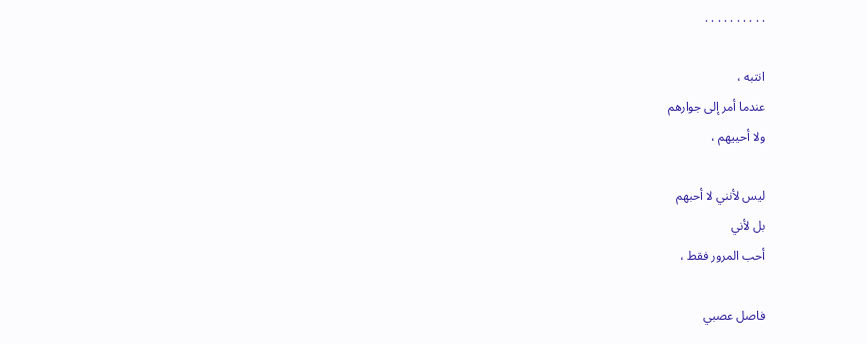. . . . . . . . . .

انتبه ،
عندما أمر إلى جوارهم
ولا أحييهم ،

ليس لأنني لا أحبهم
بل لأني
أحب المرور فقط ،

فاصل عصبي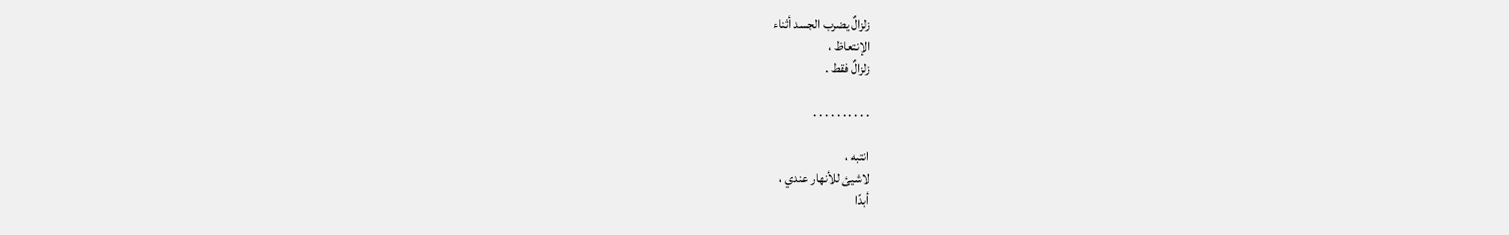زلزالٌ يضرب الجسد أثناء
الإنتعاظ ،
زلزالٌ فقط .

. . . . . . . . . .

انتبه ،
لاشيئ للأنهار عندي ،
أبدًا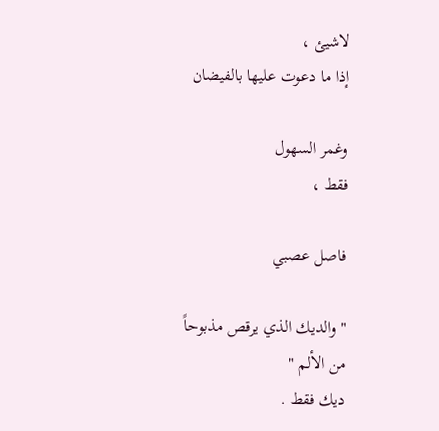لاشيئ ،
إذا ما دعوت عليها بالفيضان

وغمر السهول
فقط ،

فاصل عصبي

" والديك الذي يرقص مذبوحاً
من الألم "
ديك فقط .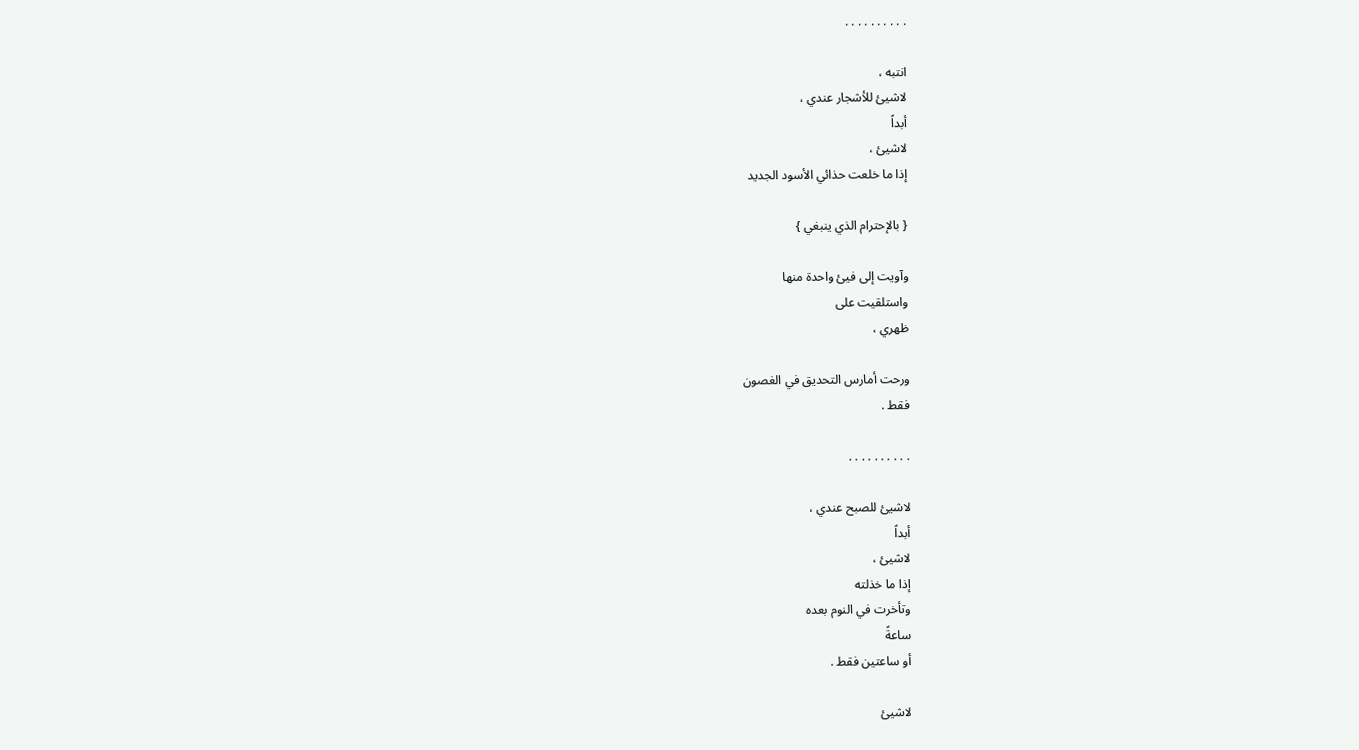. . . . . . . . . .

انتبه ،
لاشيئ للأشجار عندي ،
أبداً
لاشيئ ،
إذا ما خلعت حذائي الأسود الجديد

{ بالإحترام الذي ينبغي }

وآويت إلى فيئ واحدة منها
واستلقيت على
ظهري ،

ورحت أمارس التحديق في الغصون
فقط .

. . . . . . . . . .

لاشيئ للصبح عندي ،
أبداً
لاشيئ ،
إذا ما خذلته
وتأخرت في النوم بعده
ساعةً
أو ساعتين فقط .

لاشيئ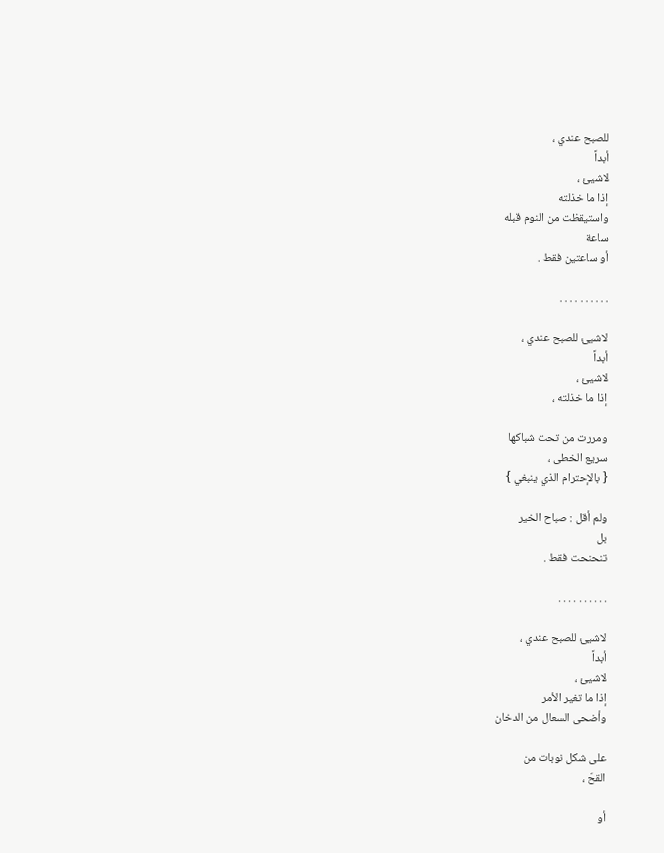للصبح عندي ،
أبداً
لاشيئ ،
إذا ما خذلته
واستيقظت من النوم قبله
ساعة
أو ساعتين فقط .

. . . . . . . . . .

لاشيئ للصبح عندي ،
أبداً
لاشيئ ،
إذا ما خذلته ،

ومررت من تحت شباكها
سريع الخطى ،
{ بالإحترام الذي ينبغي }

ولم أقل : صباح الخير
بل
تنحنحت فقط .

. . . . . . . . . .

لاشيئ للصبح عندي ،
أبداً
لاشيئ ،
إذا ما تغير الأمر
وأضحى السعال من الدخان

على شكل نوبات من
القحّ ،

أو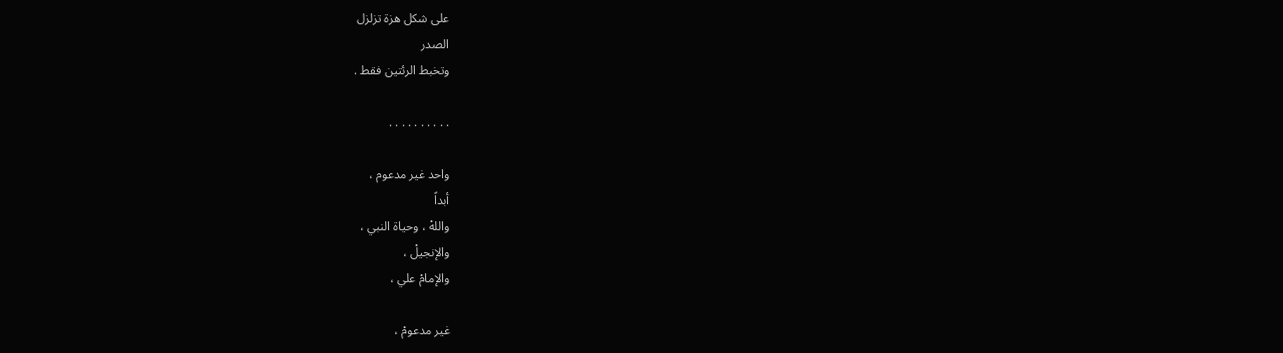على شكل هزة تزلزل
الصدر
وتخبط الرئتين فقط .

. . . . . . . . . .

واحد غير مدعوم ،
أبداً
واللهْ ، وحياة النبي ،
والإنجيلْ ،
والإمامْ علي ،

غير مدعومْ ،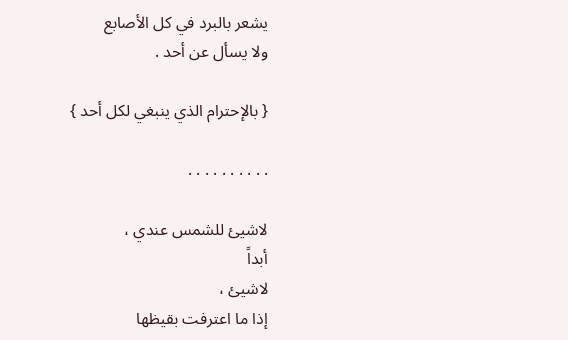يشعر بالبرد في كل الأصابع
ولا يسأل عن أحد .

{ بالإحترام الذي ينبغي لكل أحد }

. . . . . . . . . .

لاشيئ للشمس عندي ،
أبداً
لاشيئ ،
إذا ما اعترفت بقيظها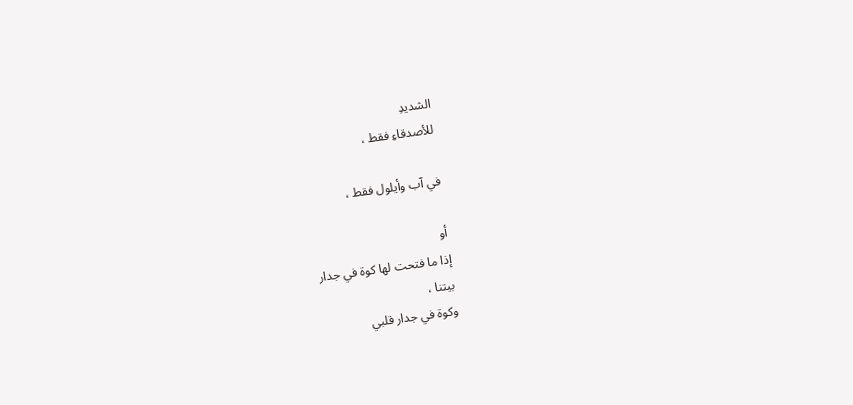الشديدِ
للأصدقاءِ فقط ،

في آب وأيلول فقط ،

أو
إذا ما فتحت لها كوة في جدار
بيتنا ،
وكوة في جدار قلبي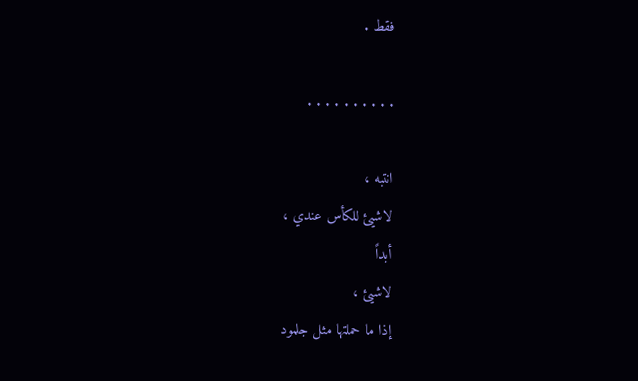فقط .

. . . . . . . . . .

انتبه ،
لاشيئ للكأس عندي ،
أبداً
لاشيئ ،
إذا ما حملتها مثل جلمود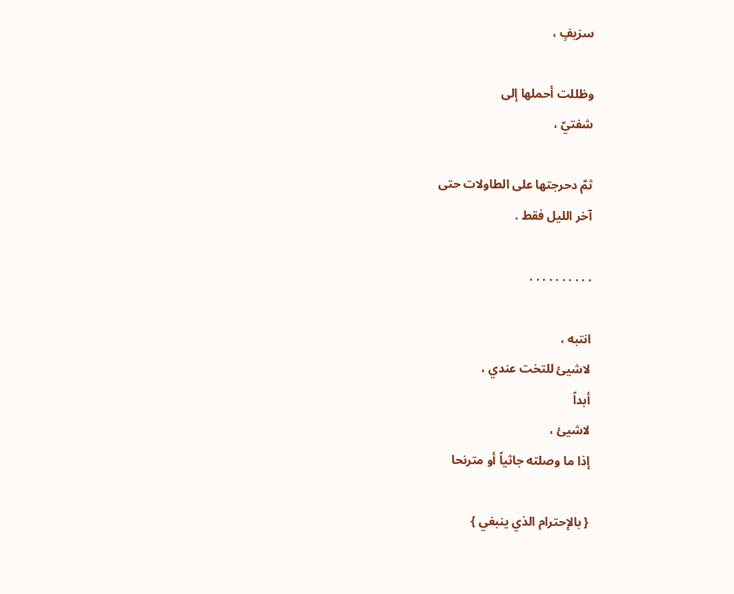سزيفٍ ،

وظللت أحملها إلى
شفتيّ ،

ثمّ دحرجتها على الطاولات حتى
آخر الليل فقط .

. . . . . . . . . .

انتبه ،
لاشيئ للتخت عندي ،
أبداً
لاشيئ ،
إذا ما وصلته جاثياً أو مترنحا

{ بالإحترام الذي ينبغي }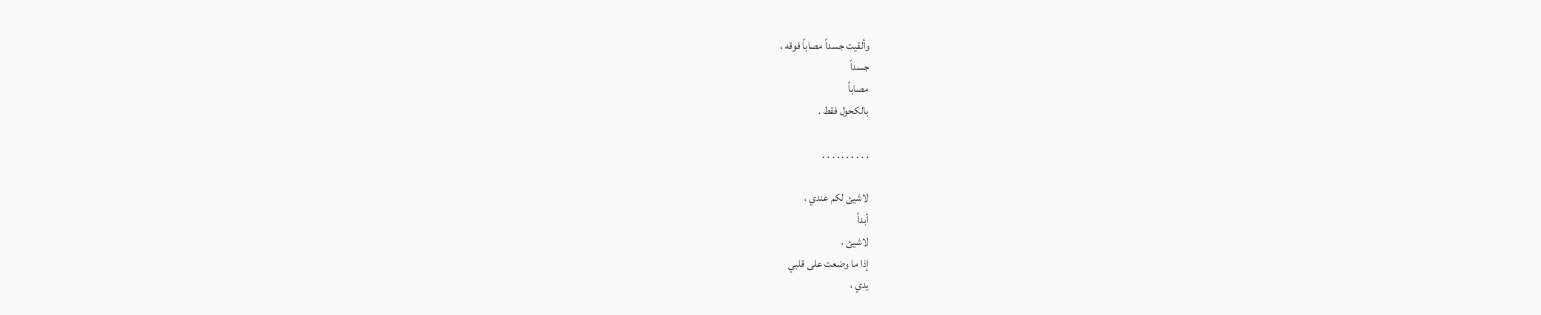وألقيت جسداً مصاباً فوقه ،
جسداً
مصاباً
بالكحول فقط .

. . . . . . . . . .

لاشيئ لكم عندي ،
أبداً
لاشيئ ،
إذا ما وضعت على قلبي
يدي ،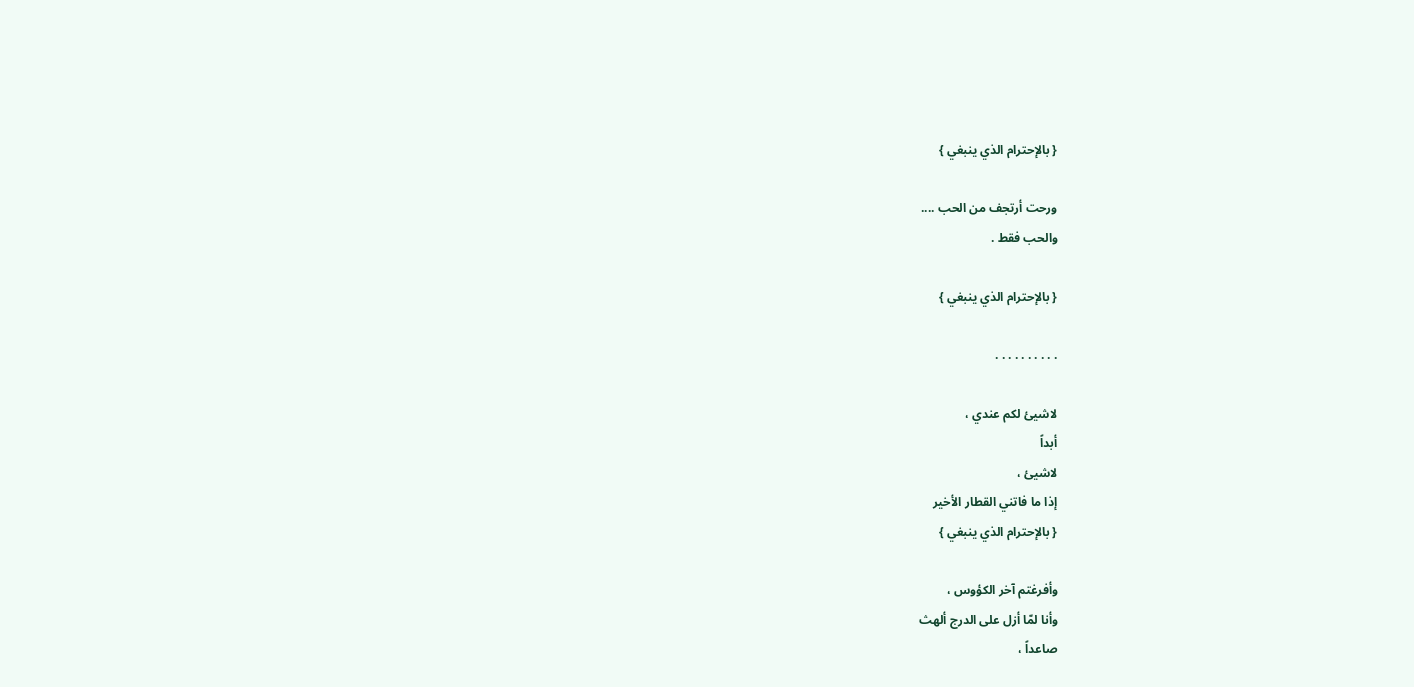{ بالإحترام الذي ينبغي }

ورحت أرتجف من الحب ....
والحب فقط .

{ بالإحترام الذي ينبغي }

. . . . . . . . . .

لاشيئ لكم عندي ،
أبداً
لاشيئ ،
إذا ما فاتني القطار الأخير
{ بالإحترام الذي ينبغي }

وأفرغتم آخر الكؤوس ،
وأنا لمّا أزل على الدرج ألهث
صاعداً ،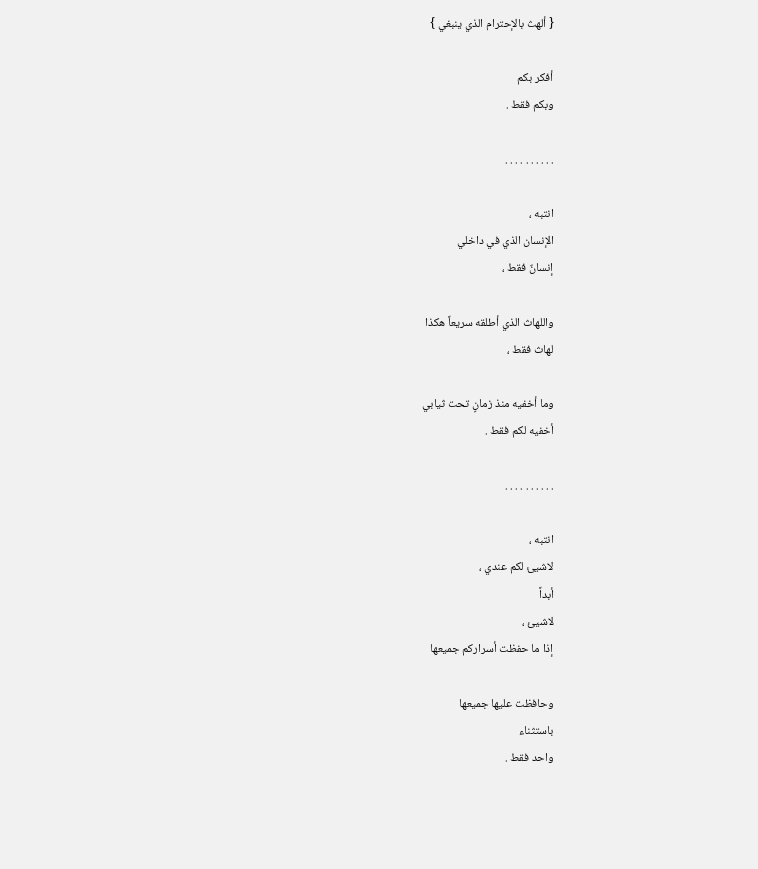{ ألهث بالإحترام الذي ينبغي }

أفكر بكم
وبكم فقط .

. . . . . . . . . .

انتبه ،
الإنسان الذي في داخلي
إنسانٌ فقط ،

واللهاث الذي أطلقه سريعاً هكذا
لهاث فقط ،

وما أخفيه منذ زمانٍ تحت ثيابي
أخفيه لكم فقط .

. . . . . . . . . .

انتبه ،
لاشيئ لكم عندي ،
أبداً
لاشيئ ،
إذا ما حفظت أسراركم جميعها

وحافظت عليها جميعها
باستثناء
واحد فقط .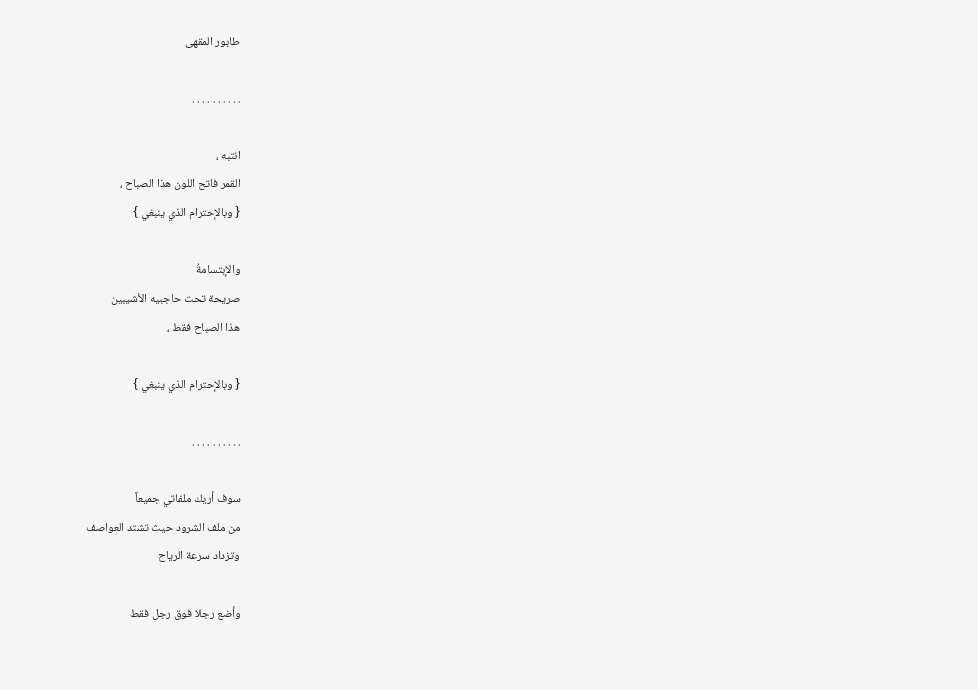طابور المقهى

. . . . . . . . . .

انتبه ،
القمر فاتح اللون هذا الصباح ،
{ وبالإحترام الذي ينبغي }

والإبتسامةُ
صريحة تحت حاجبيه الأشيبين
هذا الصباح فقط ،

{ وبالإحترام الذي ينبغي }

. . . . . . . . . .

سوف أريك ملفاتي جميعاً
من ملف الشرود حيث تشتد العواصف
وتزداد سرعة الرياح

وأضع رجلا فوق رجل فقط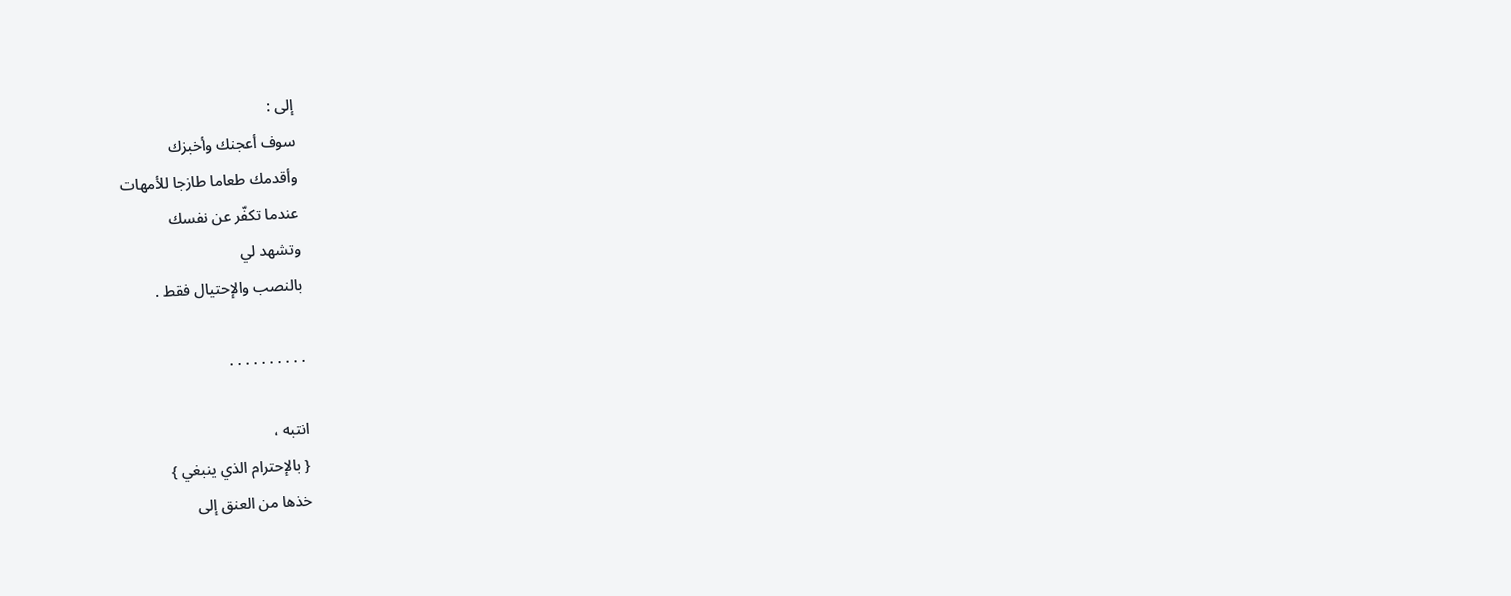إلى :
سوف أعجنك وأخبزك
وأقدمك طعاما طازجا للأمهات
عندما تكفّر عن نفسك
وتشهد لي
بالنصب والإحتيال فقط .

. . . . . . . . . .

انتبه ،
{ بالإحترام الذي ينبغي }
خذها من العنق إلى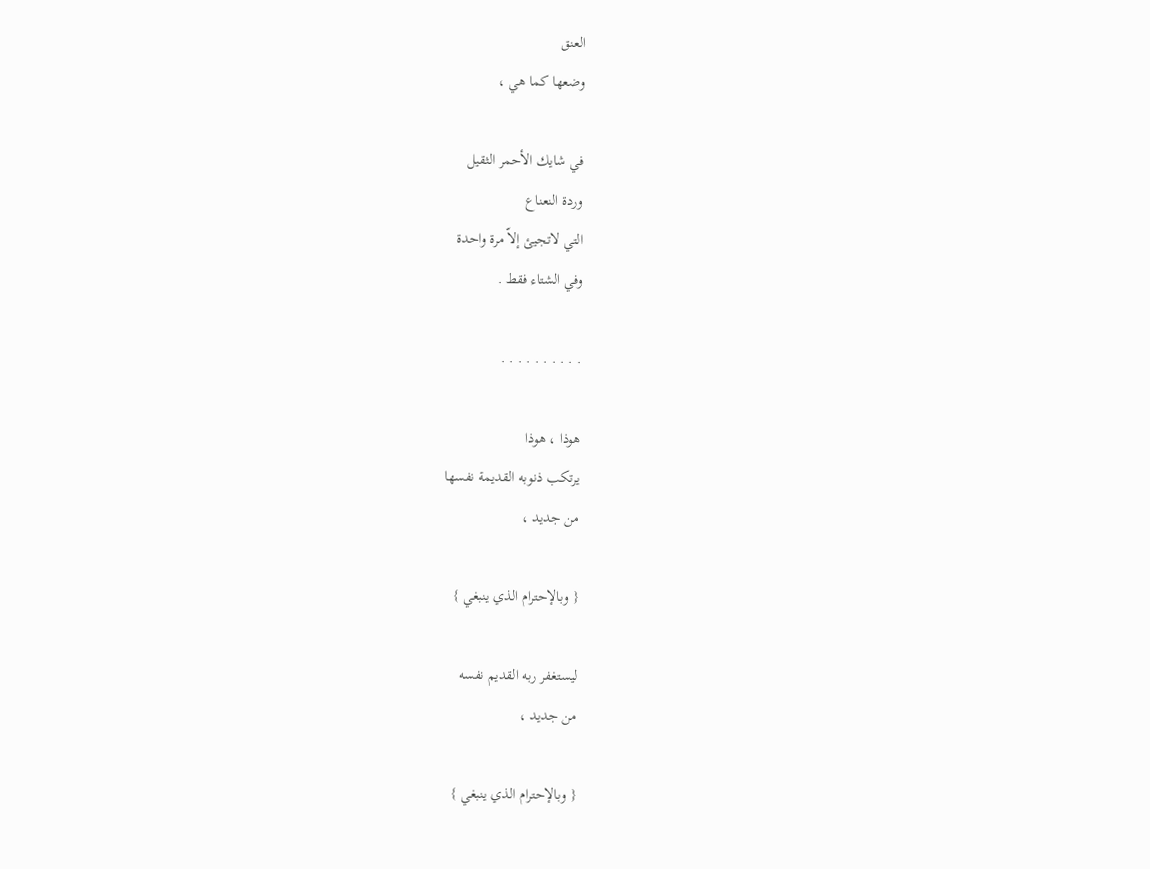العنق
وضعها كما هي ،

في شايك الأحمر الثقيل
وردة النعناع
التي لاتجيئ إلاّ مرة واحدة
وفي الشتاء فقط .

. . . . . . . . . .

هوذا ، هوذا
يرتكب ذنوبه القديمة نفسها
من جديد ،

{ وبالإحترام الذي ينبغي }

ليستغفر ربه القديم نفسه
من جديد ،

{ وبالإحترام الذي ينبغي }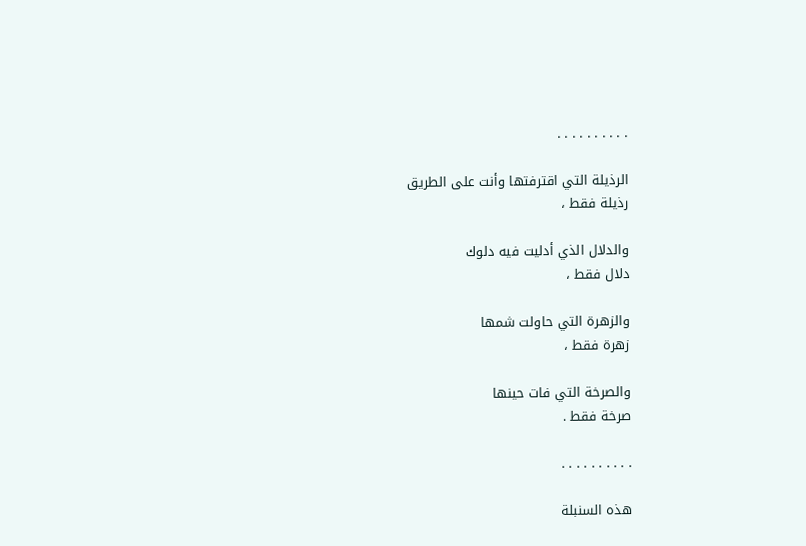. . . . . . . . . .

الرذيلة التي اقترفتها وأنت على الطريق
رذيلة فقط ،

والدلال الذي أدليت فيه دلوك
دلال فقط ،

والزهرة التي حاولت شمها
زهرة فقط ،

والصرخة التي فات حينها
صرخة فقط .

. . . . . . . . . .

هذه السنبلة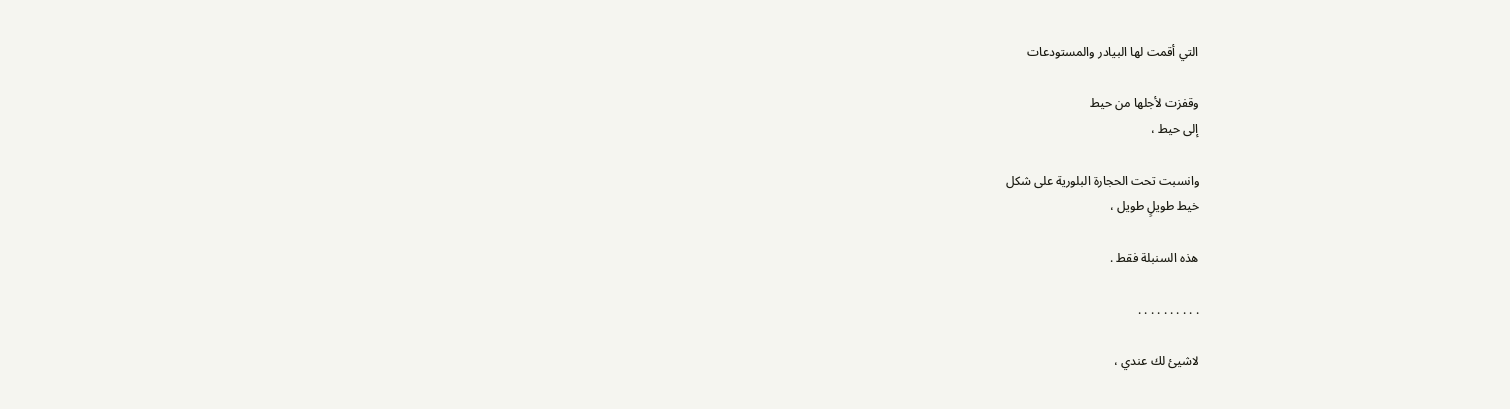التي أقمت لها البيادر والمستودعات

وقفزت لأجلها من حيط
إلى حيط ،

وانسبت تحت الحجارة البلورية على شكل
خيط طويلٍ طويل ،

هذه السنبلة فقط .

. . . . . . . . . .

لاشيئ لك عندي ،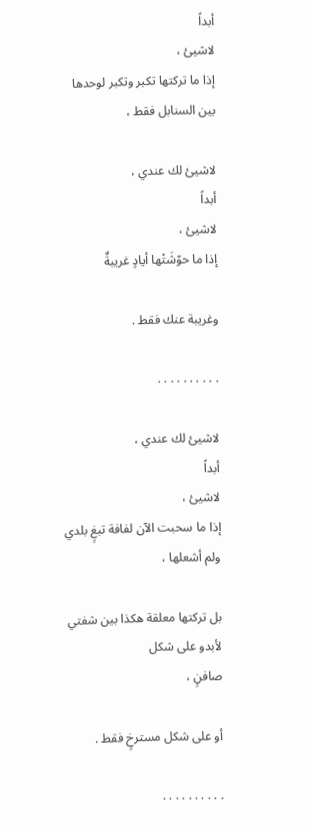أبداً
لاشيئ ،
إذا ما تركتها تكبر وتكبر لوحدها
بين السنابل فقط ،

لاشيئ لك عندي ،
أبداً
لاشيئ ،
إذا ما حوّشَتْها أيادٍ غريبةٌ

وغريبة عنك فقط .

. . . . . . . . . .

لاشيئ لك عندي ،
أبداً
لاشيئ ،
إذا ما سحبت الآن لفافة تبغٍ بلدي
ولم أشعلها ،

بل تركتها معلقة هكذا بين شفتي
لأبدو على شكل
صافنٍ ،

أو على شكل مسترخٍ فقط .

. . . . . . . . . .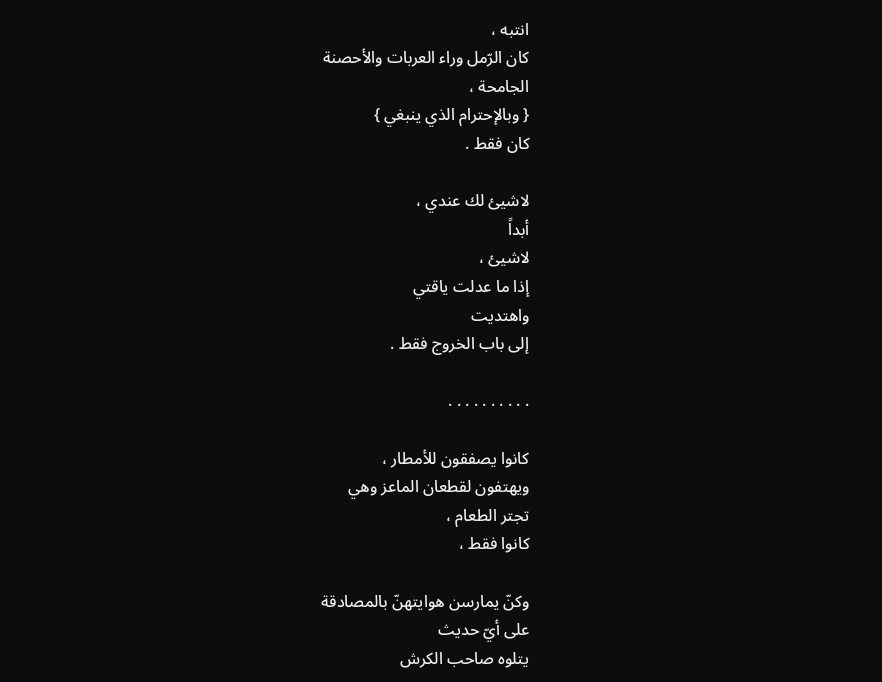انتبه ،
كان الرّمل وراء العربات والأحصنة
الجامحة ،
{ وبالإحترام الذي ينبغي }
كان فقط .

لاشيئ لك عندي ،
أبداً
لاشيئ ،
إذا ما عدلت ياقتي
واهتديت
إلى باب الخروج فقط .

. . . . . . . . . .

كانوا يصفقون للأمطار ،
ويهتفون لقطعان الماعز وهي
تجتر الطعام ،
كانوا فقط ،

وكنّ يمارسن هوايتهنّ بالمصادقة
على أيّ حديث
يتلوه صاحب الكرش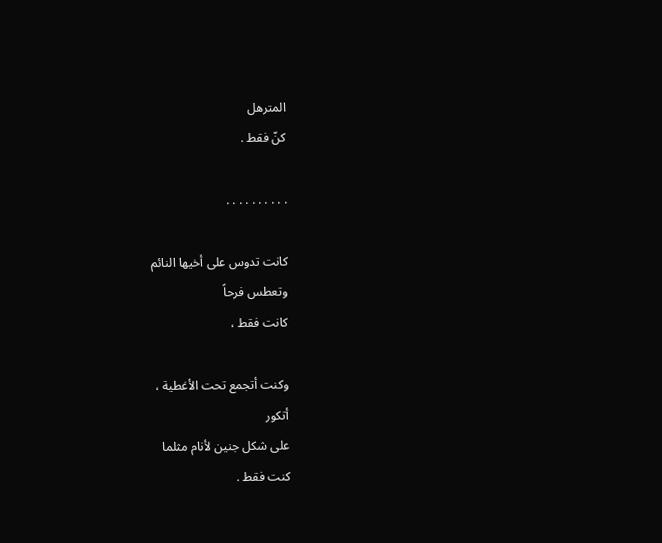المترهل
كنّ فقط .

. . . . . . . . . .

كانت تدوس على أخيها النائم
وتعطس فرحاً
كانت فقط ،

وكنت أتجمع تحت الأغطية ،
أتكور
على شكل جنين لأنام مثلما
كنت فقط .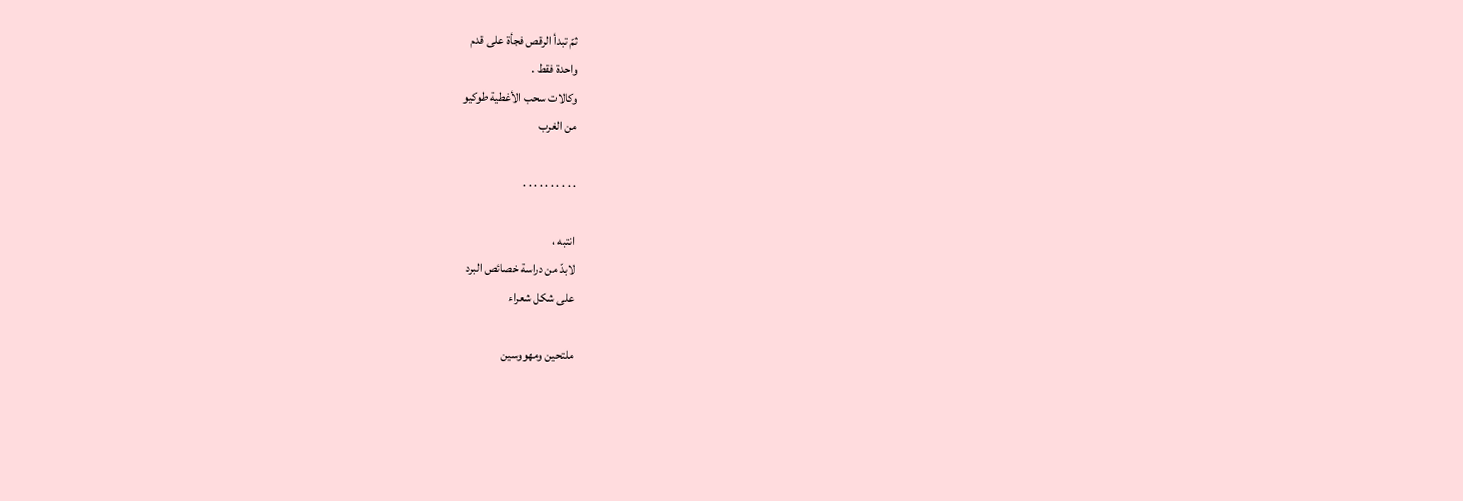ثمّ تبدأ الرقص فجأة على قدم
واحدة فقط .
وكالات سحب الأغطية طوكيو
من الغرب

. . . . . . . . . .

انتبه ،
لابدّ من دراسة خصائص البرد
على شكل شعراء

ملتحين ومهووسين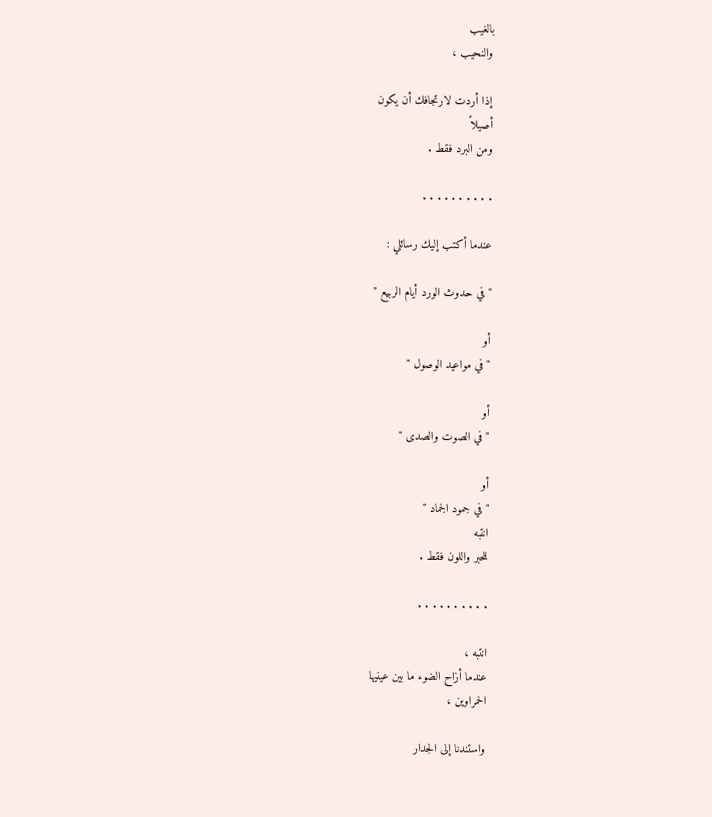بالغيب
والنحيب ،

إذا أردت لارتجافك أن يكون
أصيلاً
ومن البرد فقط .

. . . . . . . . . .

عندما أكتب إليك رسائلي :

" في حدوث الورد أيام الربيع "

أو
" في مواعيد الوصول "

أو
" في الصوت والصدى "

أو
" في جمود الجماد "
انتبه
للحبر واللون فقط .

. . . . . . . . . .

انتبه ،
عندما أزاح الضوء ما بين عينيها
الحمراوين ،

واستندنا إلى الجدار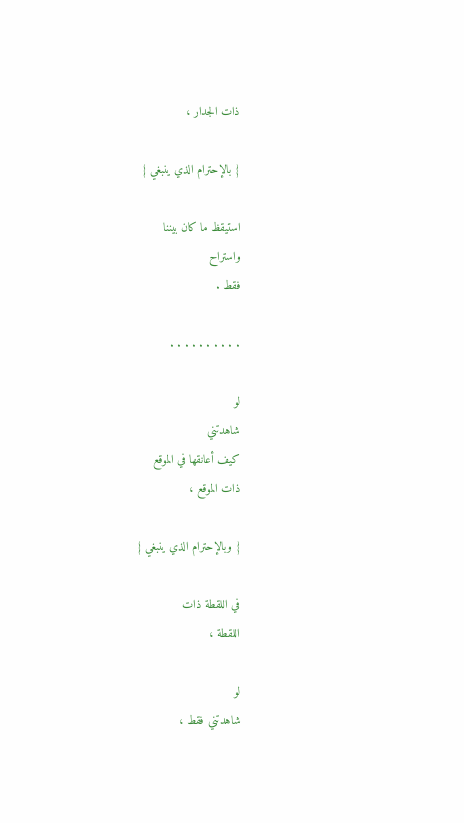ذات الجدار ،

{ بالإحترام الذي ينبغي }

استيقظ ما كان بيننا
واستراح
فقط .

. . . . . . . . . .

لو
شاهدتني
كيف أعانقها في الموقع
ذات الموقع ،

{ وبالإحترام الذي ينبغي }

في اللقطة ذات
اللقطة ،

لو
شاهدتني فقط ،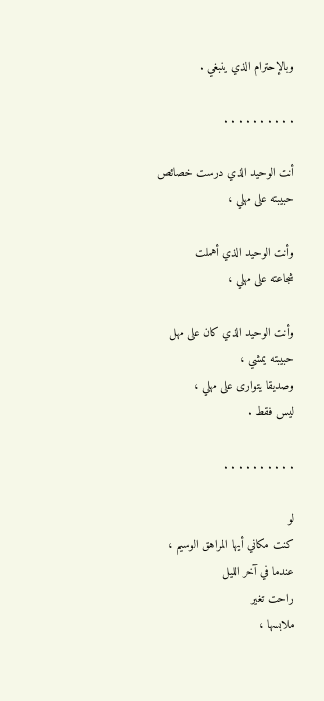وبالإحترام الذي ينبغي .

. . . . . . . . . .

أنت الوحيد الذي درست خصائص
حبيبته على مهلي ،

وأنت الوحيد الذي أهملت
شجاعته على مهلي ،

وأنت الوحيد الذي كان على مهل
حبيبته يمشي ،
وصديقا يتوارى على مهلي ،
ليس فقط .

. . . . . . . . . .

لو
كنت مكاني أيها المراهق الوسيم ،
عندما في آخر الليل
راحت تغير
ملابسها ،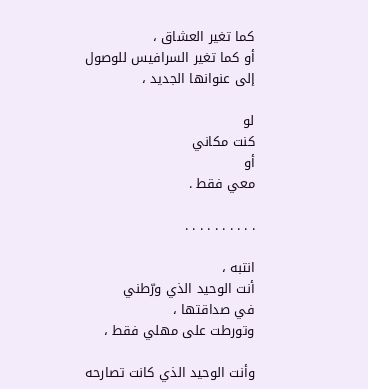كما تغير العشاق ،
أو كما تغير السرافيس للوصول
إلى عنوانها الجديد ،

لو
كنت مكاني
أو
معي فقط .

. . . . . . . . . .

انتبه ،
أنت الوحيد الذي ورّطني
في صداقتها ،
وتورطت على مهلي فقط ،

وأنت الوحيد الذي كانت تصارحه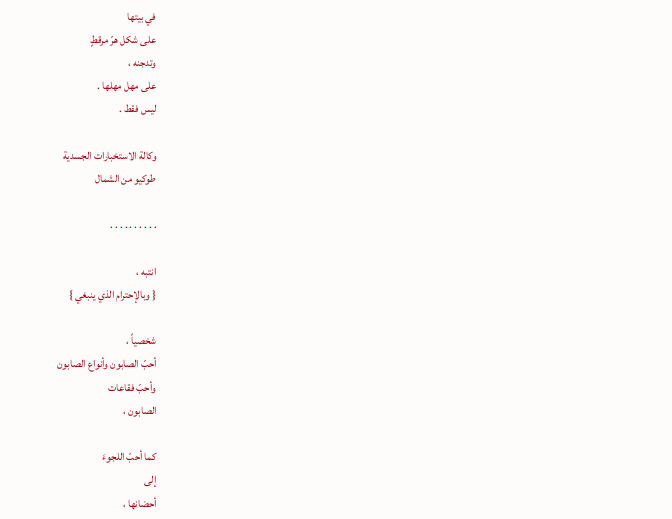في بيتها
على شكل هرّ مرقطٍ
وتدجنه ،
على مهل مهلها .
ليس فقط .

وكالة الاستخبارات الجسدية
طوكيو من الشمال

. . . . . . . . . .

انتبه ،
{ وبالإحترام الذي ينبغي }

شخصياً ،
أحبّ الصابون وأنواع الصابون
وأحبّ فقاعات
الصابون ،

كما أحبّ اللجوءَ
إلى
أحضانها ،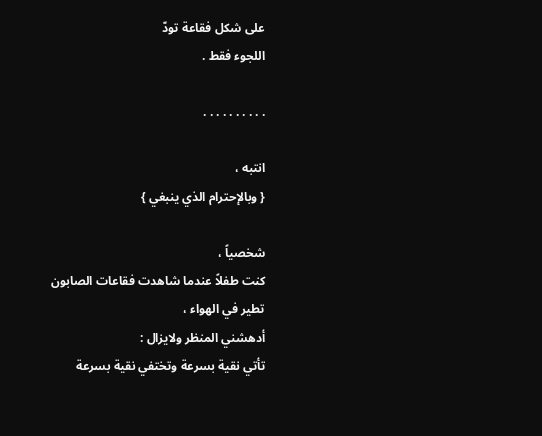على شكل فقاعة تودّ
اللجوء فقط .

. . . . . . . . . .

انتبه ،
{ وبالإحترام الذي ينبغي }

شخصياً ،
كنت طفلاً عندما شاهدت فقاعات الصابون
تطير في الهواء ،
أدهشني المنظر ولايزال :
تأتي نقية بسرعة وتختفي نقية بسرعة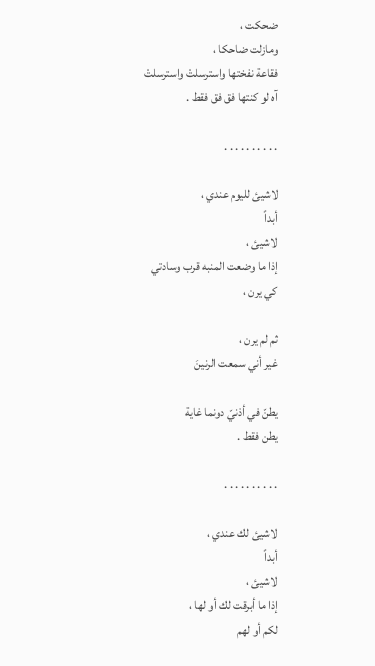ضحكت ،
ومازلت ضاحكا ،
فقاعة نفختها واسترسلتْ واسترسلتْ
آه لو كنتها فق فق فقط .

. . . . . . . . . .

لاشيئ لليوم عندي ،
أبداً
لاشيئ ،
إذا ما وضعت المنبه قرب وسادتي
كي يرن ،

ثم لم يرن ،
غير أني سمعت الرنينَ

يطنّ في أذنيّ دونما غاية
يطن فقط .

. . . . . . . . . .

لاشيئ لك عندي ،
أبداً
لاشيئ ،
إذا ما أبرقت لك أو لها ،
لكم أو لهم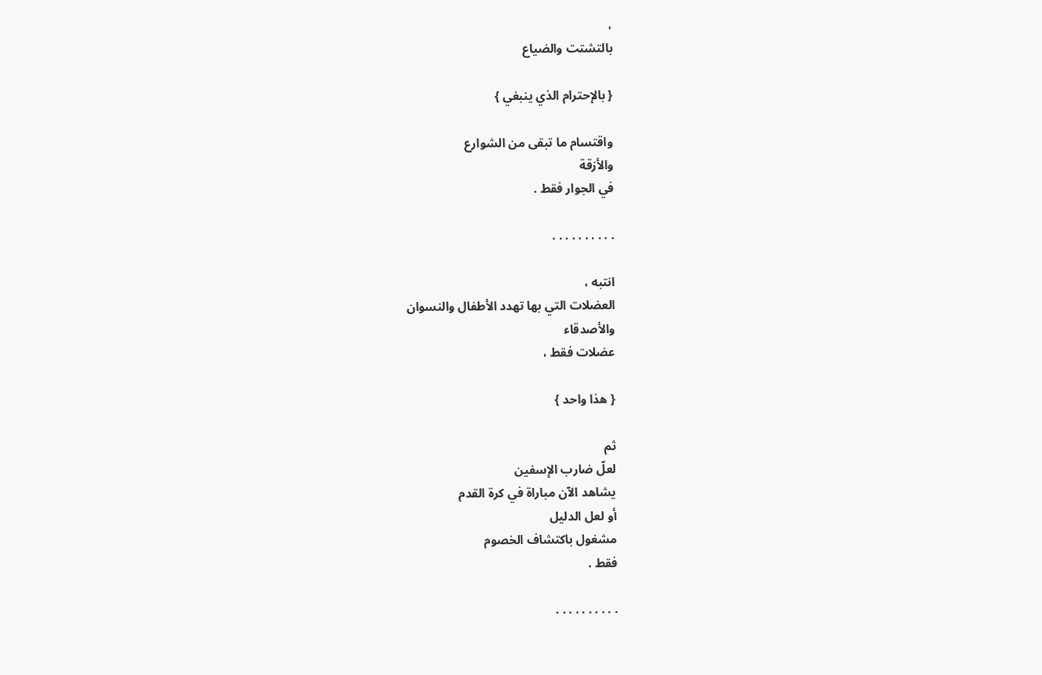،
بالتشتت والضياع

{ بالإحترام الذي ينبغي }

واقتسام ما تبقى من الشوارع
والأزقة
في الجوار فقط .

. . . . . . . . . .

انتبه ،
العضلات التي بها تهدد الأطفال والنسوان
والأصدقاء
عضلات فقط ،

{ هذا واحد }

ثم
لعلّ ضارب الإسفين
يشاهد الآن مباراة في كرة القدم
أو لعل الدليل
مشغول باكتشاف الخصوم
فقط .

. . . . . . . . . .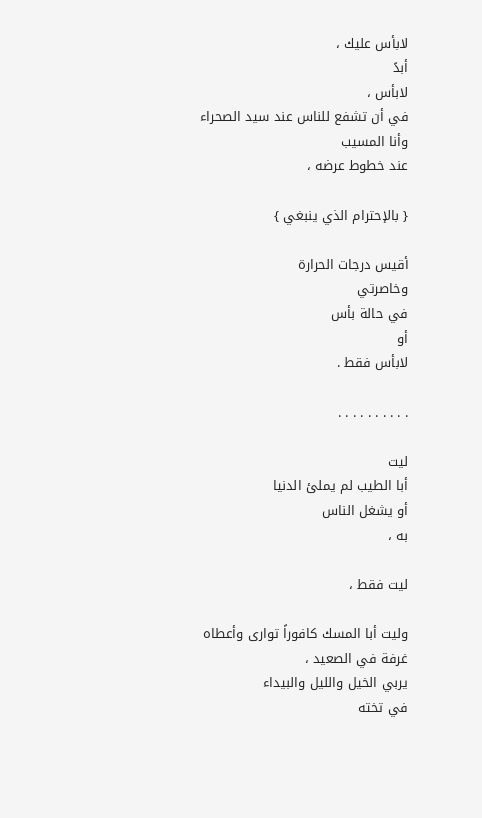لابأس عليك ،
أبدً
لابأس ،
في أن تشفع للناس عند سيد الصحراء
وأنا المسيب
عند خطوط عرضه ،

{ بالإحترام الذي ينبغي }

أقيس درجات الحرارة
وخاصرتي
في حالة بأس
أو
لابأس فقط .

. . . . . . . . . .

ليت
أبا الطيب لم يملئ الدنيا
أو يشغل الناس
به ،

ليت فقط ،

وليت أبا المسك كافوراً توارى وأعطاه
غرفة في الصعيد ،
يربي الخيل والليل والبيداء
في تخته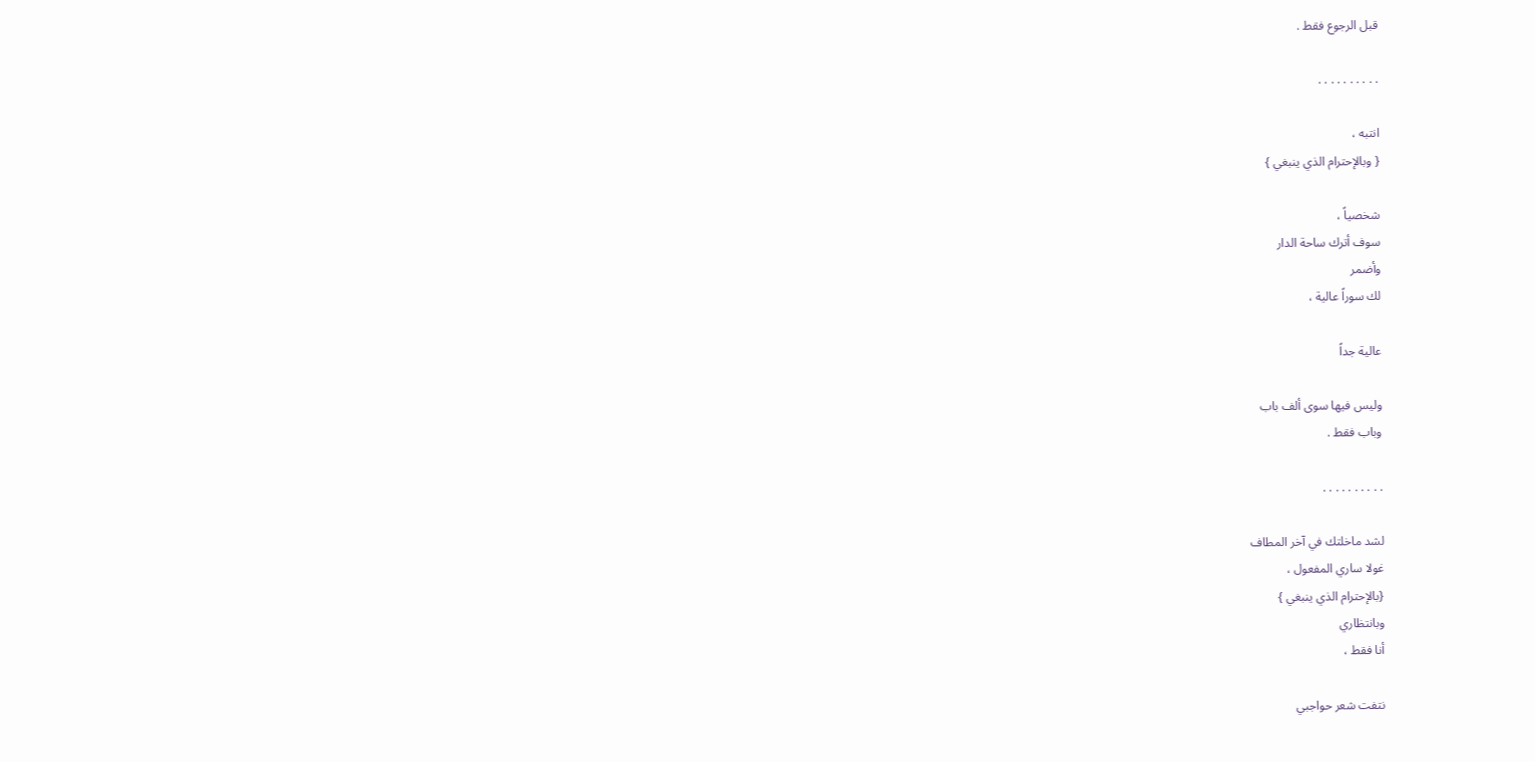قبل الرجوع فقط .

. . . . . . . . . .

انتبه ،
{ وبالإحترام الذي ينبغي }

شخصياً ،
سوف أترك ساحة الدار
وأضمر
لك سوراً عالية ،

عالية جداً

وليس فيها سوى ألف باب
وباب فقط .

. . . . . . . . . .

لشد ماخلتك في آخر المطاف
غولا ساري المفعول ،
{بالإحترام الذي ينبغي }
وبانتظاري
أنا فقط ،

نتفت شعر حواجبي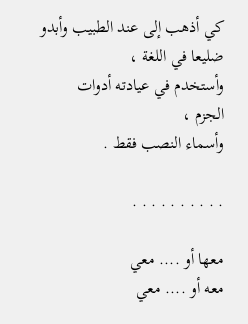كي أذهب إلى عند الطبيب وأبدو
ضليعا في اللغة ،
وأستخدم في عيادته أدوات
الجزم ،
وأسماء النصب فقط .

. . . . . . . . . .

معها أو .... معي
معه أو .... معي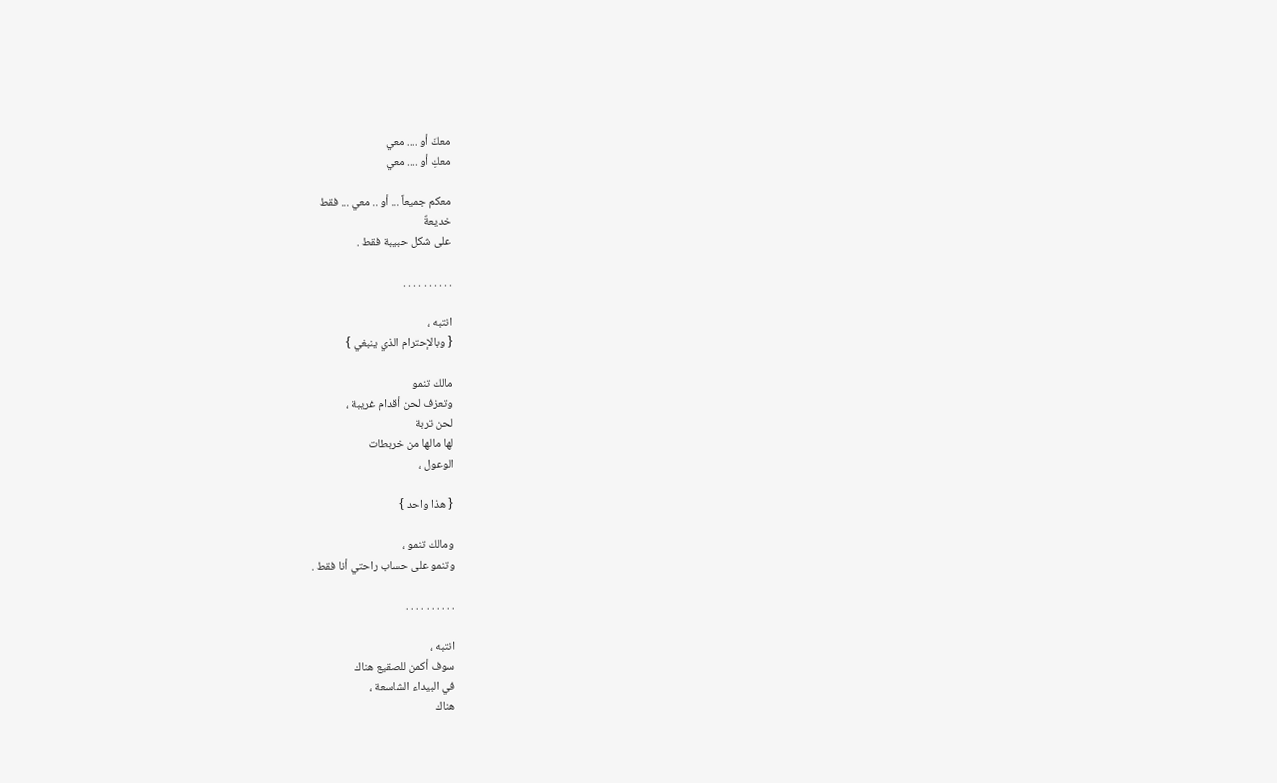معكَ أو .... معي
معكِ أو .... معي

معكم جميعاً ... أو .. معي ... فقط
خديعةٌ
على شكل حبيبة فقط .

. . . . . . . . . .

انتبه ،
{ وبالإحترام الذي ينبغي }

مالك تنمو
وتعزف لحن أقدام غريبة ،
لحن تربة
لها مالها من خربطات
الوعول ،

{ هذا واحد }

ومالك تنمو ،
وتنمو على حساب راحتي أنا فقط .

. . . . . . . . . .

انتبه ،
سوف أكمن للصقيع هناك
في البيداء الشاسعة ،
هناك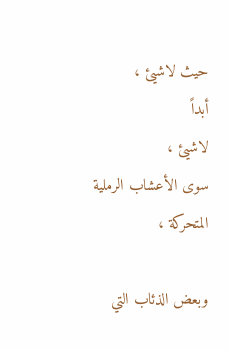حيث لاشيئ ،
أبداً
لاشيئ ،
سوى الأعشاب الرملية
المتحركة ،

وبعض الذئاب التي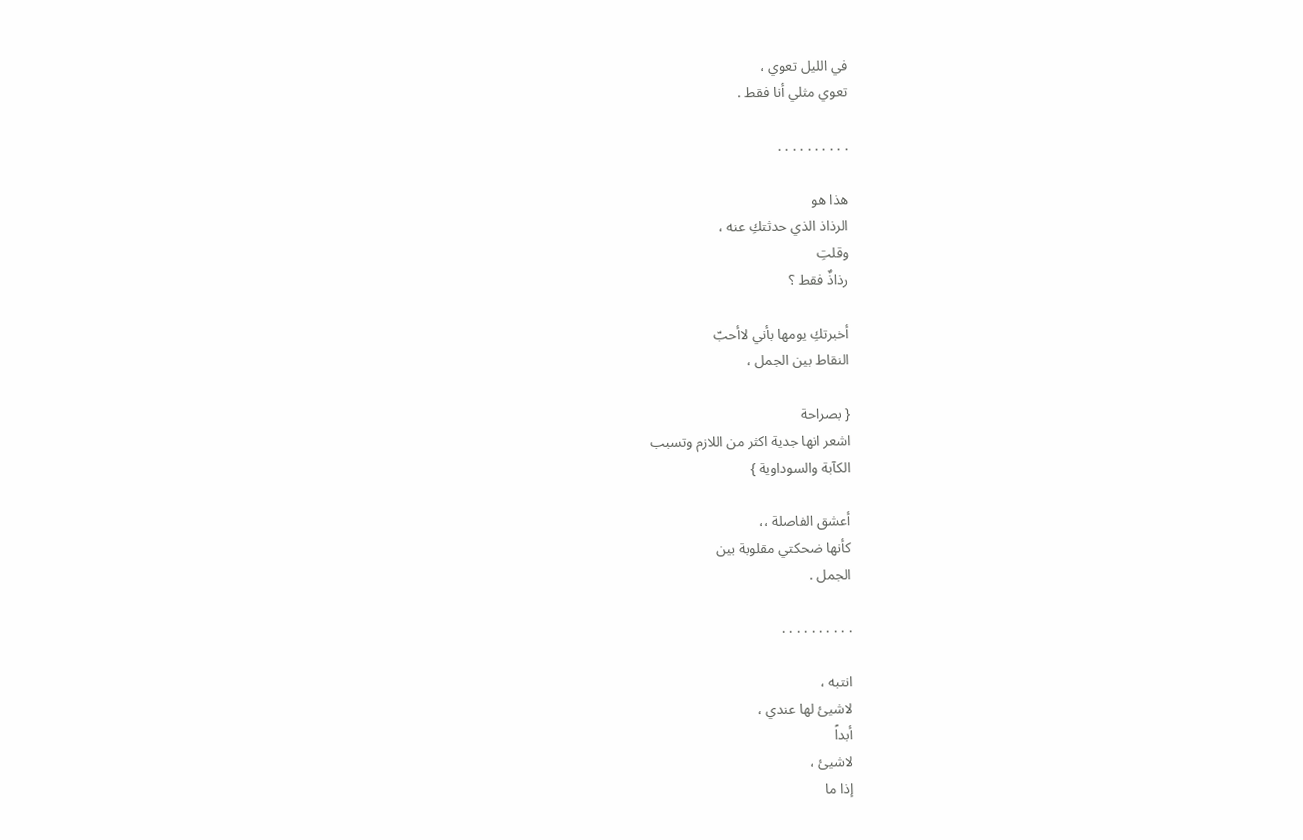في الليل تعوي ،
تعوي مثلي أنا فقط .

. . . . . . . . . .

هذا هو
الرذاذ الذي حدثتكِ عنه ،
وقلتِ
رذاذٌ فقط ؟

أخبرتكِ يومها بأني لاأحبّ
النقاط بين الجمل ،

{ بصراحة
اشعر انها جدية اكثر من اللازم وتسبب
الكآبة والسوداوية }

أعشق الفاصلة ،،
كأنها ضحكتي مقلوبة بين
الجمل .

. . . . . . . . . .

انتبه ،
لاشيئ لها عندي ،
أبداً
لاشيئ ،
إذا ما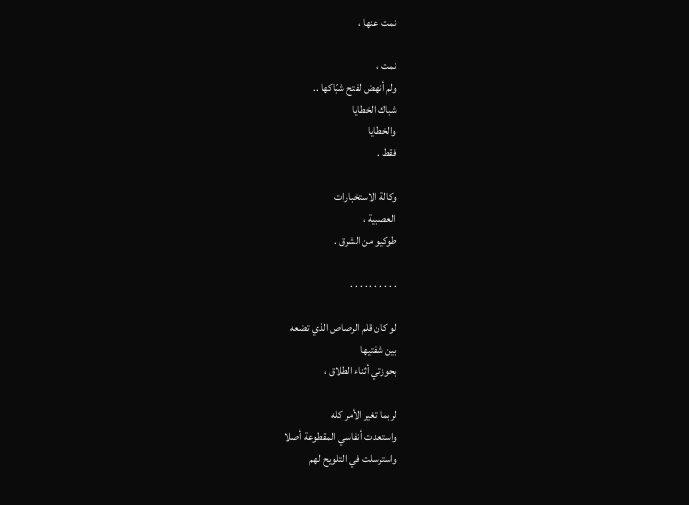نمت عنها ،

نمت ،
ولم أنهض لفتح شبّاكها ..
شباك الخطايا
والخطايا
فقط .

وكالة الاستخبارات
العصبية ،
طوكيو من الشرق .

. . . . . . . . . .

لو كان قلم الرصاص الذي تضعه
بين شفتيها
بحوزتي أثناء الطلاق ،

لربما تغير الأمر كله
واستعدت أنفاسي المقطوعة أصلا
واسترسلت في التلويح لهم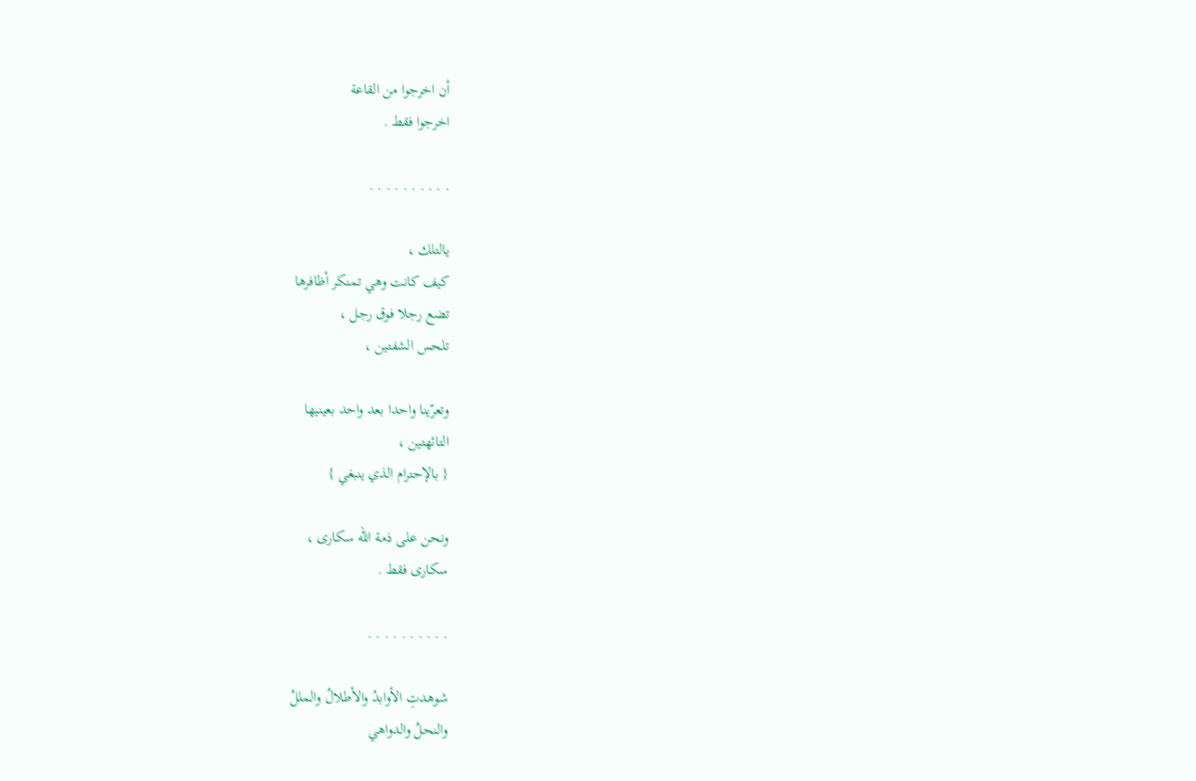أن اخرجوا من القاعة
اخرجوا فقط .

. . . . . . . . . .

يالتلك ،
كيف كانت وهي تمنكر أظافرها
تضع رجلا فوق رجل ،
تلحس الشفتين ،

وتعرّينا واحدا بعد واحد بعينيها
التائهتين ،
{ بالإحترام الذي ينبغي }

ونحن على ذمة الله سكارى ،
سكارى فقط .

. . . . . . . . . .

شوهدتِ الأوابدُ والأطلالُ والمللُ
والنحلُ والدواهي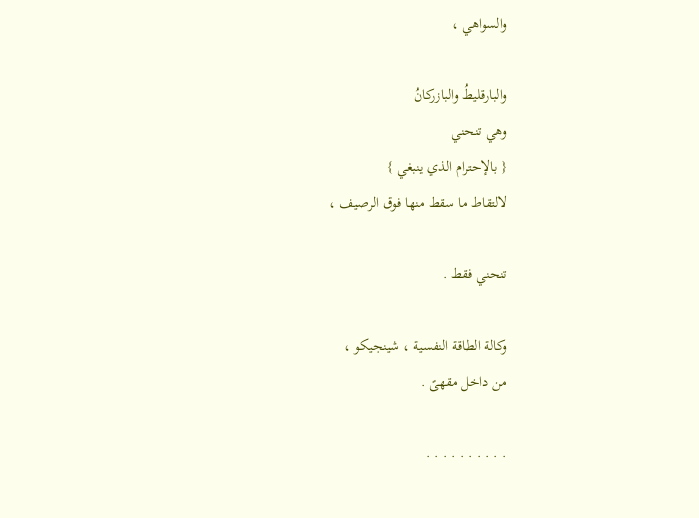والسواهي ،

والبارقليطُ والبازركانُ
وهي تنحني
{ بالإحترام الذي ينبغي }
لالتقاط ما سقط منها فوق الرصيف ،

تنحني فقط .

وكالة الطاقة النفسية ، شينجيكو ،
من داخل مقهىً .

. . . . . . . . . .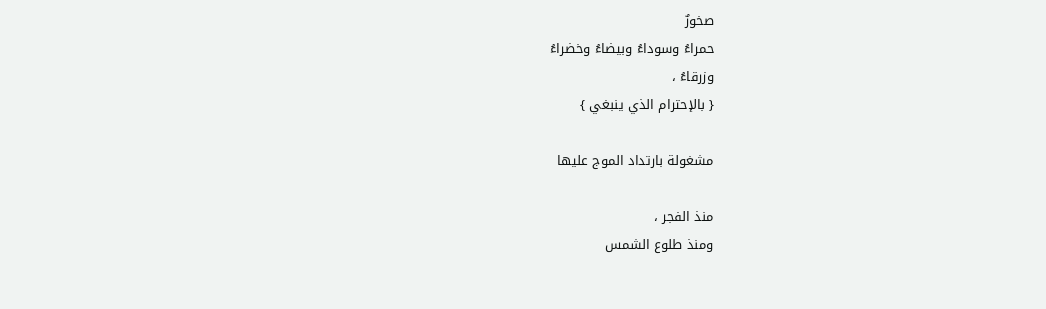صخورٌ
حمراءُ وسوداءُ وبيضاءُ وخضراءُ
وزرقاءُ ،
{ بالإحترام الذي ينبغي }

مشغولة بارتداد الموج عليها

منذ الفجر ،
ومنذ طلوع الشمس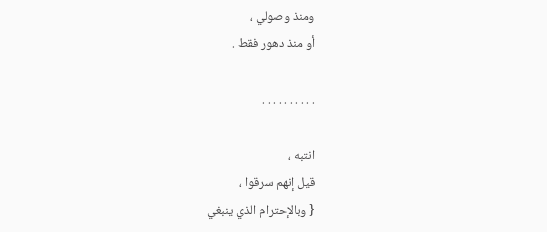ومنذ وصولي ،
أو منذ دهور فقط .

. . . . . . . . . .

انتبه ،
قيل إنهم سرقوا ،
{ وبالإحترام الذي ينبغي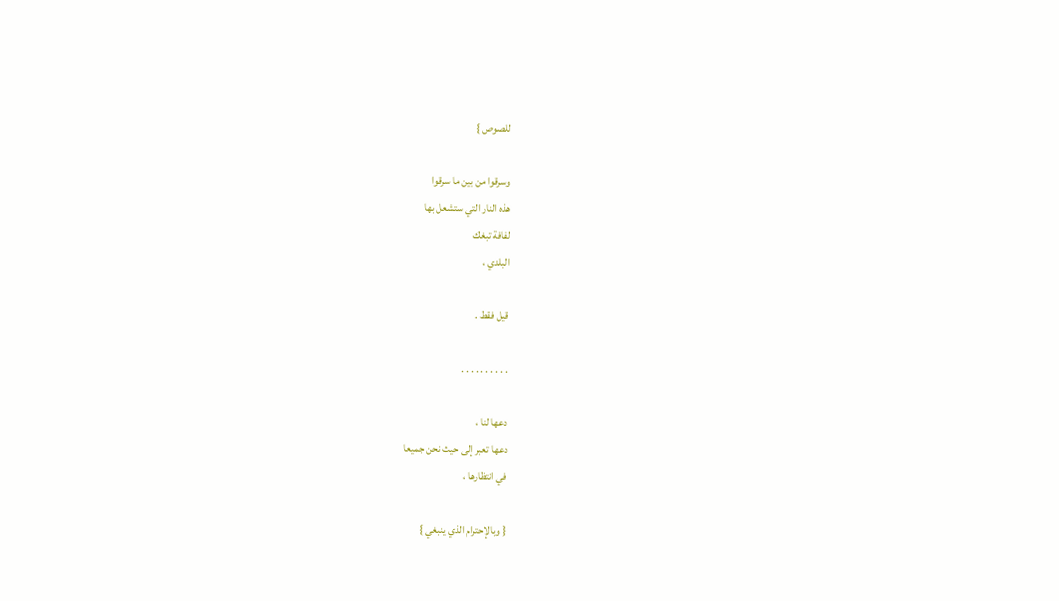للصوص }

وسرقوا من بين ما سرقوا
هذه النار التي ستشعل بها
لفافة تبغك
البلدي ،

قيل فقط .

. . . . . . . . . .

دعها لنا ،
دعها تعبر إلى حيث نحن جميعا
في انتظارها ،

{ وبالإحترام الذي ينبغي }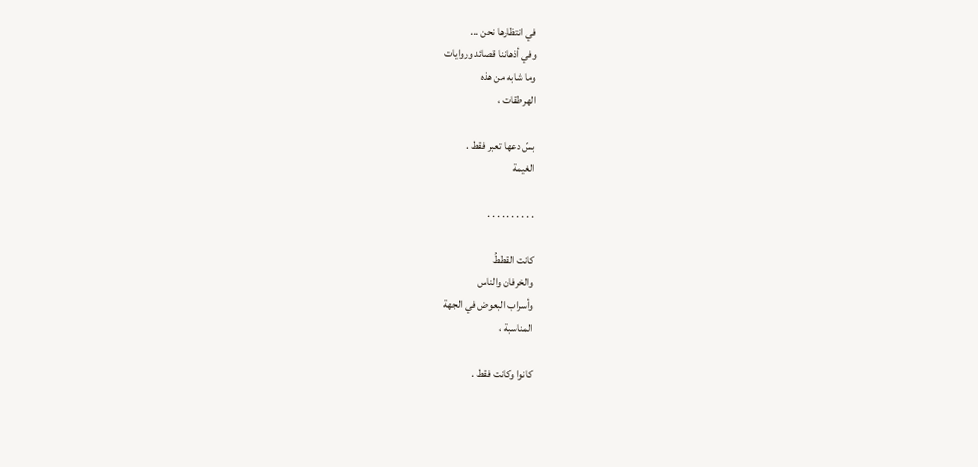في انتظارها نحن ...
وفي أذهاننا قصائد وروايات
وما شابه من هذه
الهرطقات ،

بسّ دعها تعبر فقط .
الغيمة

. . . . . . . . . .

كانت القططُ
والخرفان والناس
وأسراب البعوض في الجهة
المناسبة ،

كانوا وكانت فقط .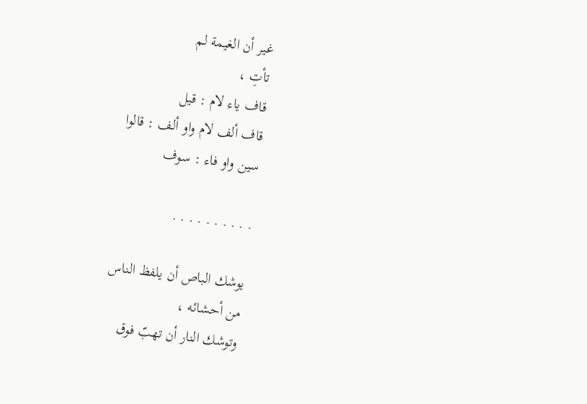غير أن الغيمة لم
تأتِ ،
قاف ياء لام : قيل
قاف ألف لام واو ألف : قالوا
سين واو فاء : سوف

. . . . . . . . . .

يوشك الباص أن يلفظ الناس
من أحشائه ،
وتوشك النار أن تهبّ فوق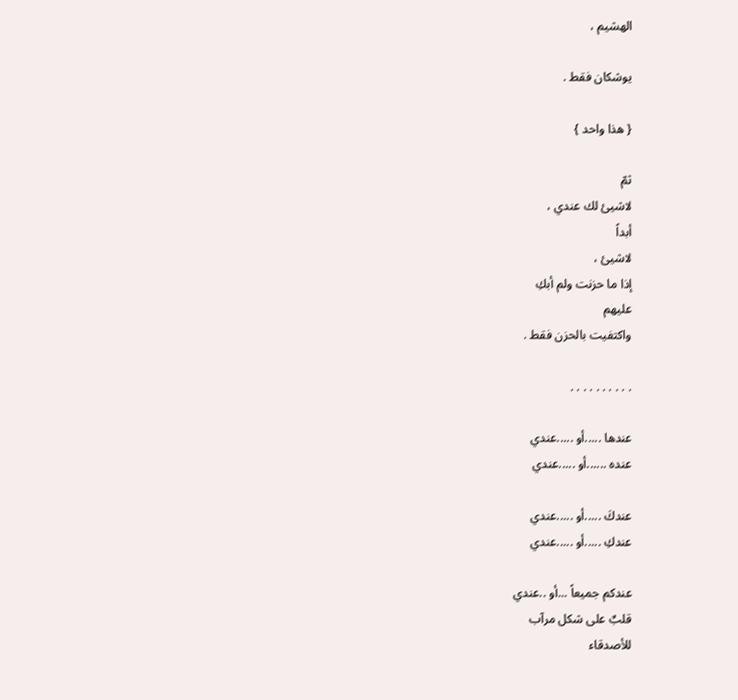الهشيم ،

يوشكان فقط .

{ هذا واحد }

ثمّ
لاشيئ لك عندي ،
أبداً
لاشيئ ،
إذا ما حزنت ولم أبكِ
عليهم
واكتفيت بالحزن فقط .

. . . . . . . . . .

عندها .....أو .....عندي
عنده ......أو .....عندي

عندكَ .....أو .....عندي
عندكِ .....أو .....عندي

عندكم جميعاً ...أو ..عندي
قلبٌ على شكل مرآب
للأصدقاء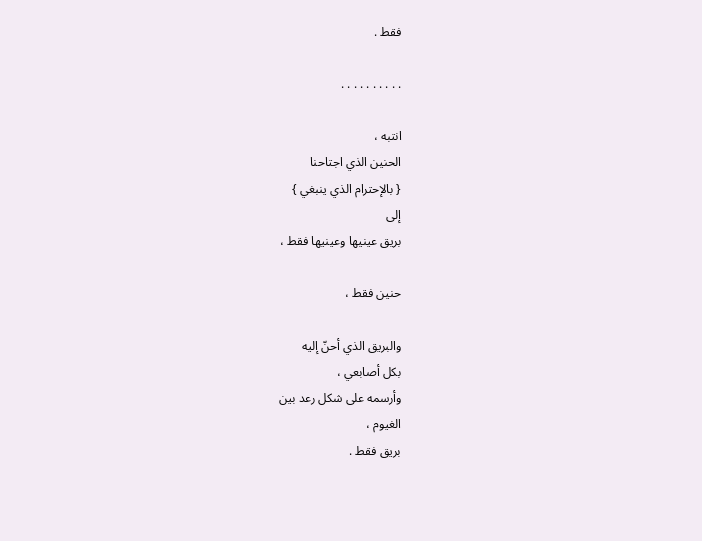فقط .

. . . . . . . . . .

انتبه ،
الحنين الذي اجتاحنا
{ بالإحترام الذي ينبغي }
إلى
بريق عينيها وعينيها فقط ،

حنين فقط ،

والبريق الذي أحنّ إليه
بكل أصابعي ،
وأرسمه على شكل رعد بين
الغيوم ،
بريق فقط .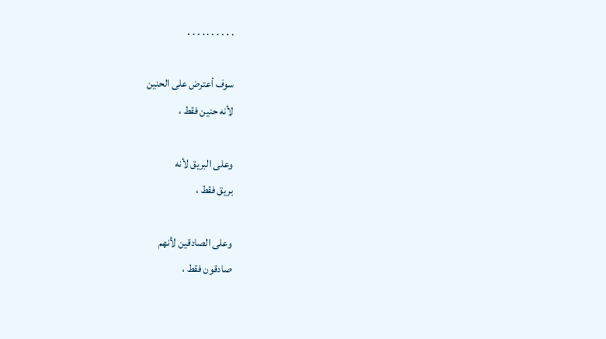. . . . . . . . . .

سوف أعترض على الحنين
لأنه حنين فقط ،

وعلى البريق لأنه
بريق فقط ،

وعلى الصادقين لأنهم
صادقون فقط ،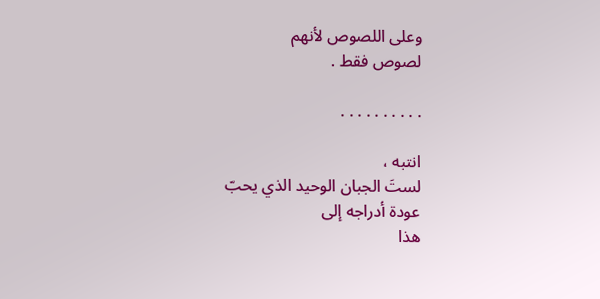وعلى اللصوص لأنهم
لصوص فقط .

. . . . . . . . . .

انتبه ،
لستَ الجبان الوحيد الذي يحبّ
عودة أدراجه إلى
هذا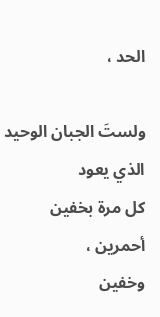الحد ،

ولستَ الجبان الوحيد الذي يعود
كل مرة بخفين
أحمرين ،
وخفين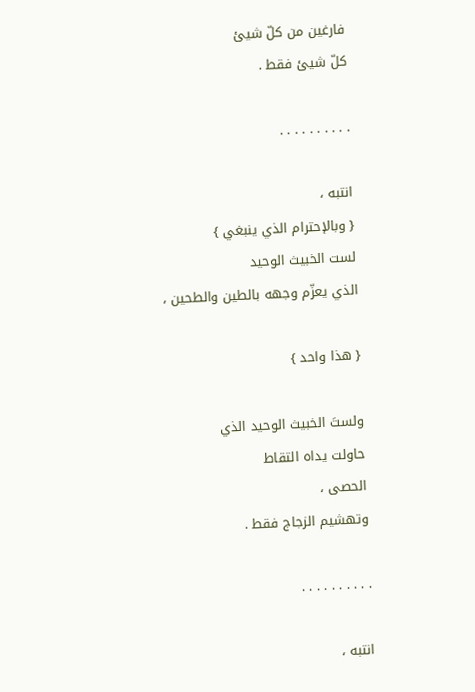فارغين من كلّ شيئ
كلّ شيئ فقط .

. . . . . . . . . .

انتبه ،
{ وبالإحترام الذي ينبغي }
لست الخبيث الوحيد
الذي يعزّم وجهه بالطين والطحين ،

{ هذا واحد }

ولستَ الخبيث الوحيد الذي
حاولت يداه التقاط
الحصى ،
وتهشيم الزجاج فقط .

. . . . . . . . . .

انتبه ،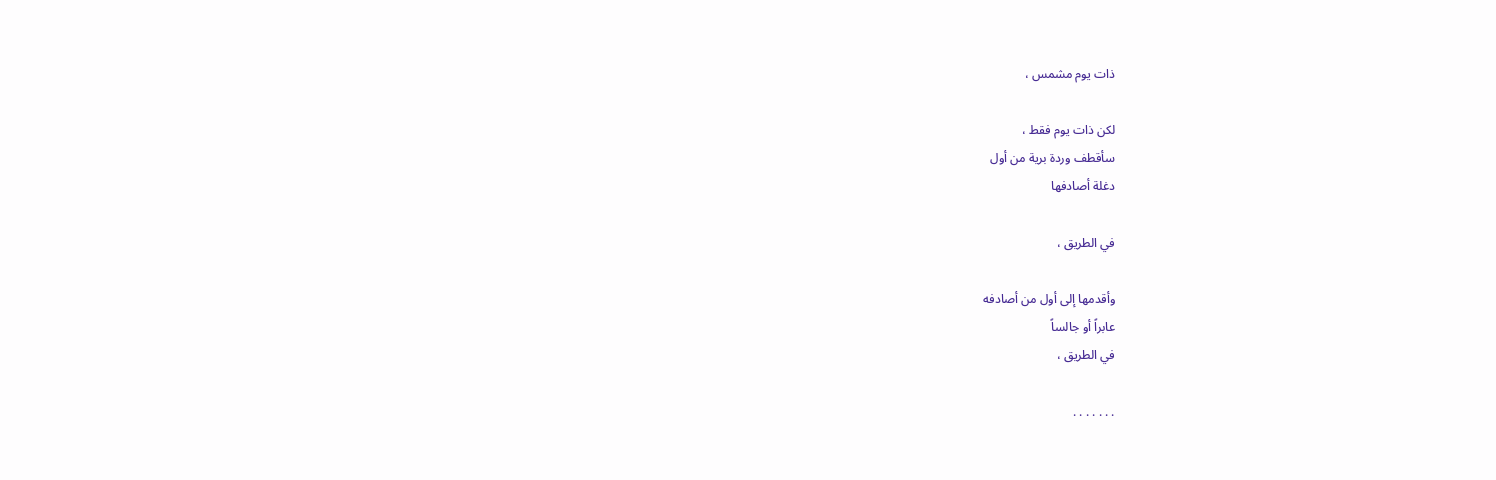ذات يوم مشمس ،

لكن ذات يوم فقط ،
سأقطف وردة برية من أول
دغلة أصادفها

في الطريق ،

وأقدمها إلى أول من أصادفه
عابراً أو جالساً
في الطريق ،

. . . . . . .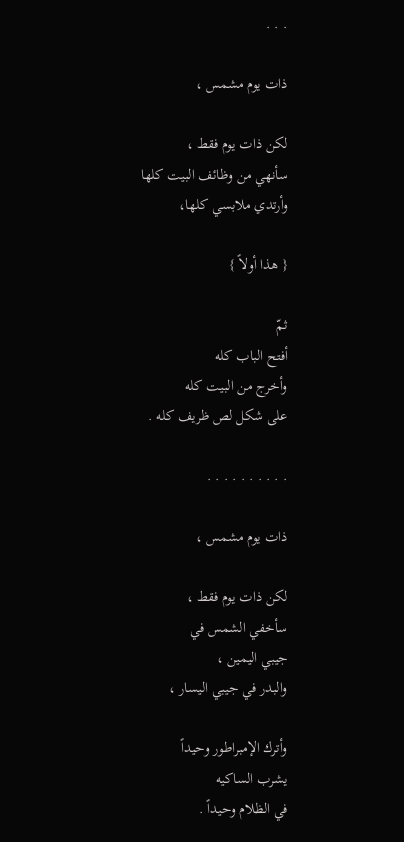. . .

ذات يوم مشمس ،

لكن ذات يوم فقط ،
سأنهي من وظائف البيت كلها
وأرتدي ملابسي كلها،

{ هذا أولاً }

ثمّ
أفتح الباب كله
وأخرج من البيت كله
على شكل لص ظريف كله .

. . . . . . . . . .

ذات يوم مشمس ،

لكن ذات يوم فقط ،
سأخفي الشمس في
جيبي اليمين ،
والبدر في جيبي اليسار ،

وأترك الإمبراطور وحيداً
يشرب الساكيه
في الظلام وحيداً .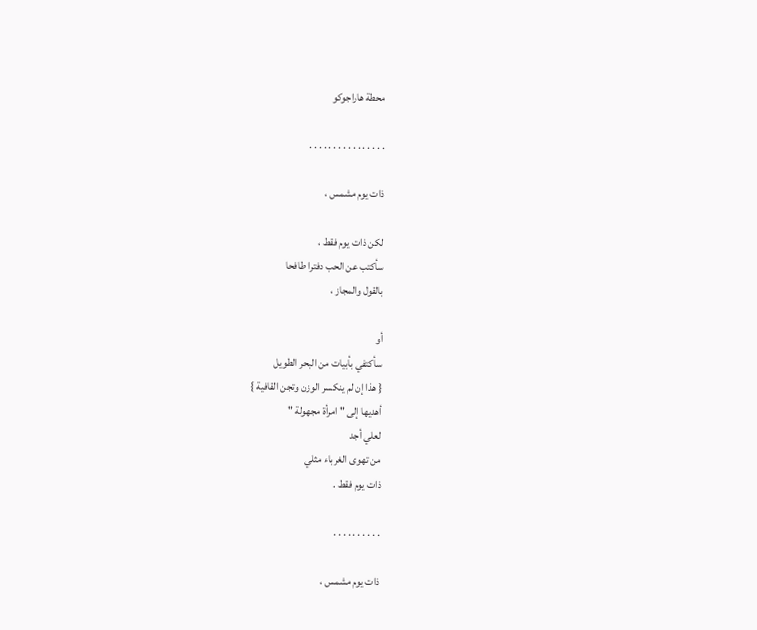محطة هاراجوكو

. . . . . . . . . . . . . . . .

ذات يوم مشمس ،

لكن ذات يوم فقط ،
سأكتب عن الحب دفترا طافحا
بالقول والمجاز ،

أو
سأكتفي بأبيات من البحر الطويل
{ هذا إن لم ينكسر الوزن وتجن القافية }
أهديها إلى " امرأة مجهولة "
لعلي أجد
من تهوى الغرباء مثلي
ذات يوم فقط .

. . . . . . . . . .

ذات يوم مشمس ،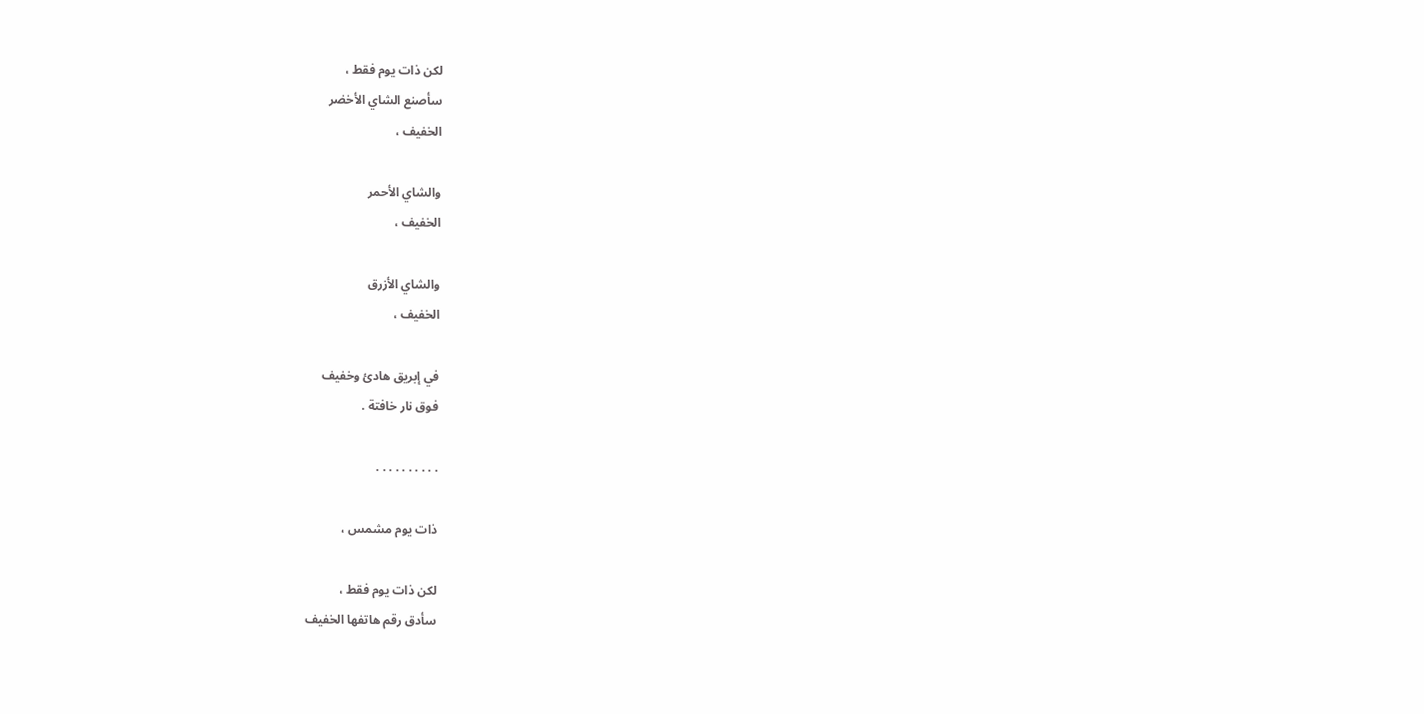لكن ذات يوم فقط ،
سأصنع الشاي الأخضر
الخفيف ،

والشاي الأحمر
الخفيف ،

والشاي الأزرق
الخفيف ،

في إبريق هادئ وخفيف
فوق نار خافتة .

. . . . . . . . . .

ذات يوم مشمس ،

لكن ذات يوم فقط ،
سأدق رقم هاتفها الخفيف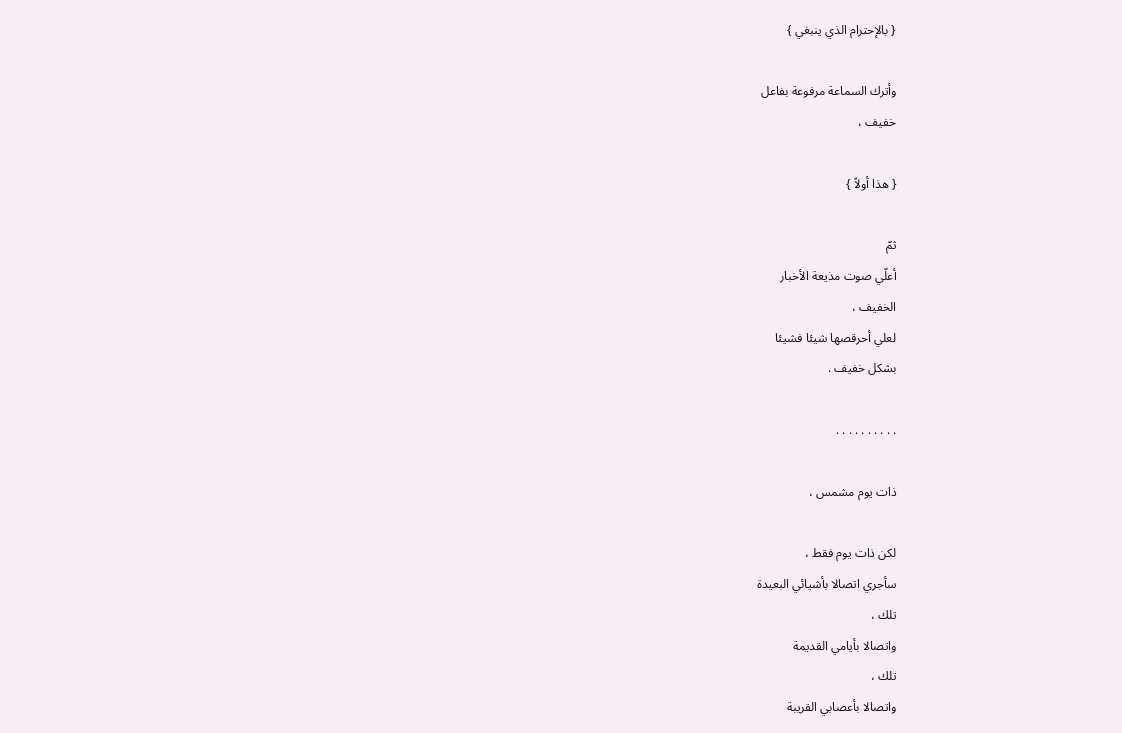{ بالإحترام الذي ينبغي }

وأترك السماعة مرفوعة بفاعل
خفيف ،

{ هذا أولاً }

ثمّ
أعلّي صوت مذيعة الأخبار
الخفيف ،
لعلي أحرقصها شيئا فشيئا
بشكل خفيف .

. . . . . . . . . .

ذات يوم مشمس ،

لكن ذات يوم فقط ،
سأجري اتصالا بأشيائي البعيدة
تلك ،
واتصالا بأيامي القديمة
تلك ،
واتصالا بأعصابي القريبة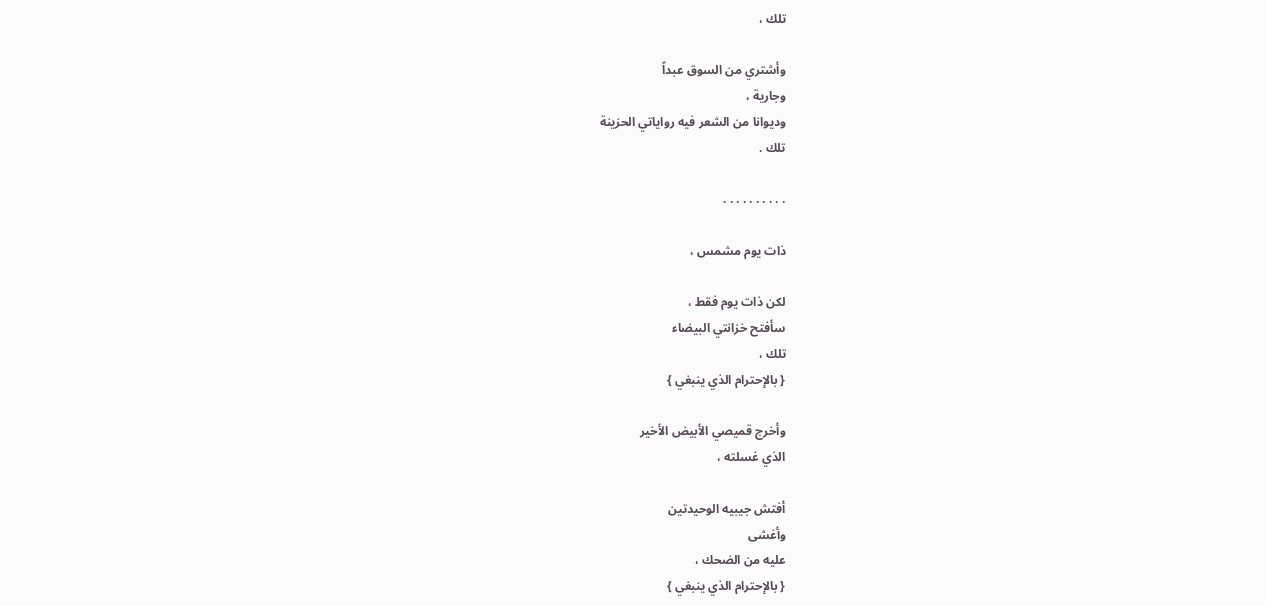تلك ،

وأشتري من السوق عبداً
وجارية ،
وديوانا من الشعر فيه رواياتي الحزينة
تلك .

. . . . . . . . . .

ذات يوم مشمس ،

لكن ذات يوم فقط ،
سأفتح خزانتي البيضاء
تلك ،
{ بالإحترام الذي ينبغي }

وأخرج قميصي الأبيض الأخير
الذي غسلته ،

أفتش جيبيه الوحيدتين
وأغشى
عليه من الضحك ،
{ بالإحترام الذي ينبغي }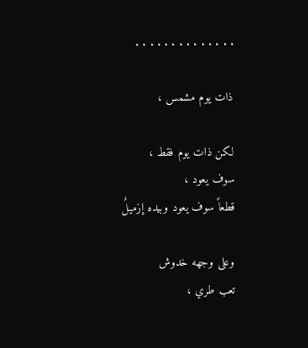. . . . . . . . . . . . . .

ذات يوم مشمس ،

لكن ذات يوم فقط ،
سوف يعود ،
قطعاً سوف يعود وبيده إزميلٌ

وعلى وجهه خدوش
تعب طري ،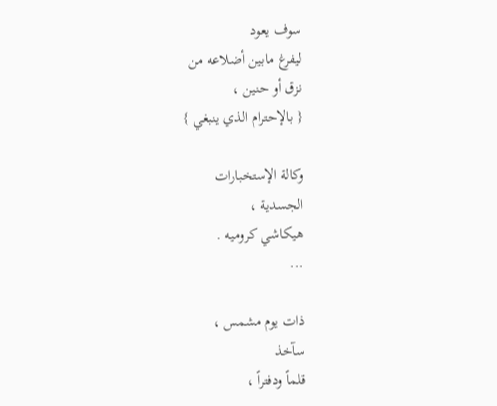سوف يعود
ليفرغ مابين أضلاعه من
نزق أو حنين ،
{ بالإحترام الذي ينبغي }

وكالة الإستخبارات
الجسدية ،
هيكاشي كروميه .
...

ذات يوم مشمس ،
سآخذ
قلماً ودفتراً ،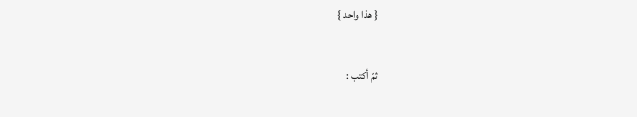{ هذا واحد }

ثمّ أكتب :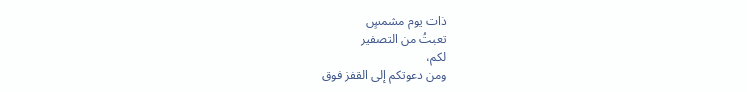ذات يوم مشمسٍ
تعبتُ من التصفير
لكم،
ومن دعوتكم إلى القفز فوق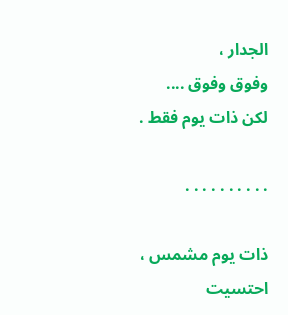الجدار ،
وفوق وفوق ....
لكن ذات يوم فقط .

. . . . . . . . . .

ذات يوم مشمس ،
احتسيت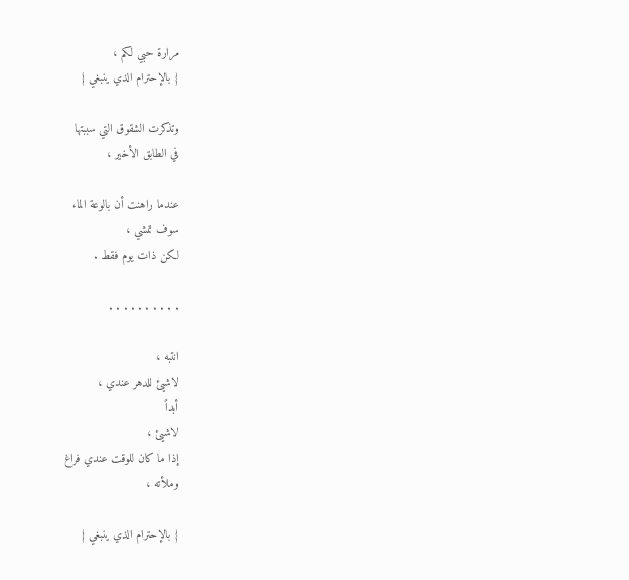مرارة حبي لكم ،
{ بالإحترام الذي ينبغي }

وتذكرت الشقوق التي سببتها
في الطابق الأخير ،

عندما راهنت أن بالوعة الماء
سوف تمشي ،
لكن ذات يوم فقط .

. . . . . . . . . .

انتبه ،
لاشيئ للدهر عندي ،
أبداً
لاشيئ ،
إذا ما كان للوقت عندي فراغ
وملأته ،

{ بالإحترام الذي ينبغي }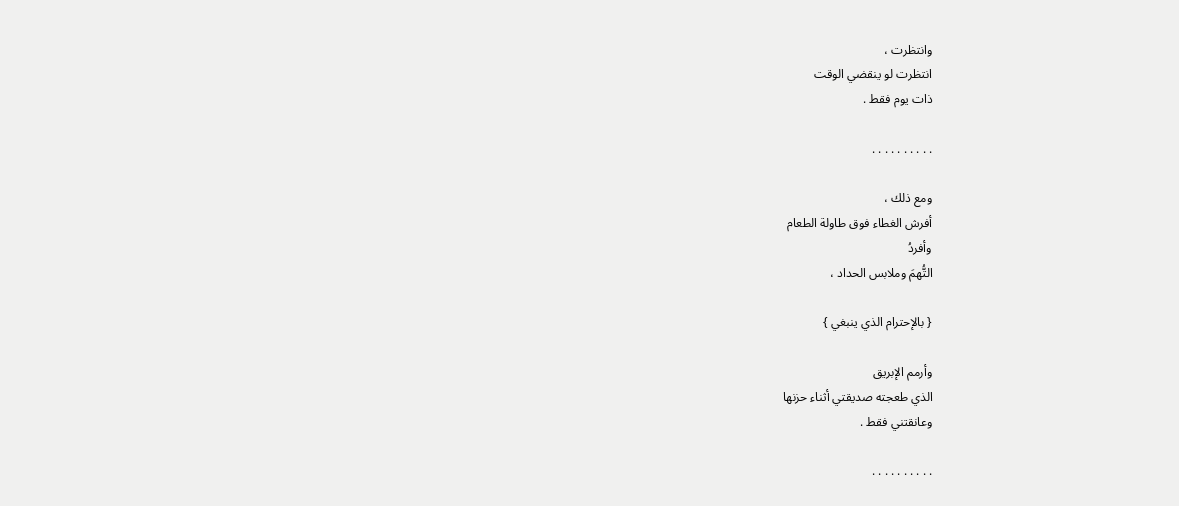وانتظرت ،
انتظرت لو ينقضي الوقت
ذات يوم فقط .

. . . . . . . . . .

ومع ذلك ،
أفرش الغطاء فوق طاولة الطعام
وأفردُ
التُّهمَ وملابس الحداد ،

{ بالإحترام الذي ينبغي }

وأرمم الإبريق
الذي طعجته صديقتي أثناء حزنها
وعانقتني فقط .

. . . . . . . . . .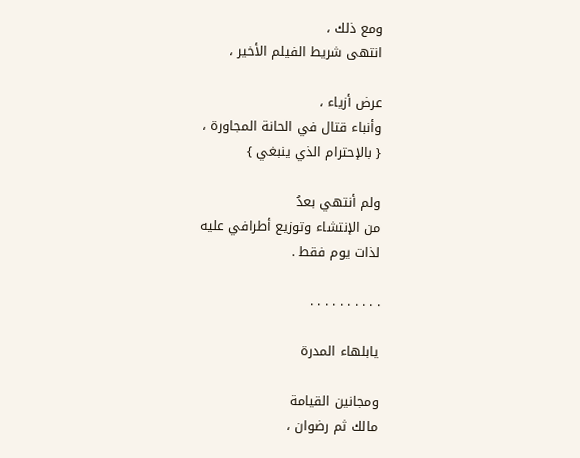ومع ذلك ،
انتهى شريط الفيلم الأخير ،

عرض أزياء ،
وأنباء قتال في الحانة المجاورة ،
{ بالإحترام الذي ينبغي }

ولم أنتهي بعدُ
من الإنتشاء وتوزيع أطرافي عليه
لذات يوم فقط .

. . . . . . . . . .

يابلهاء المدرة

ومجانين القيامة
مالك ثم رضوان ،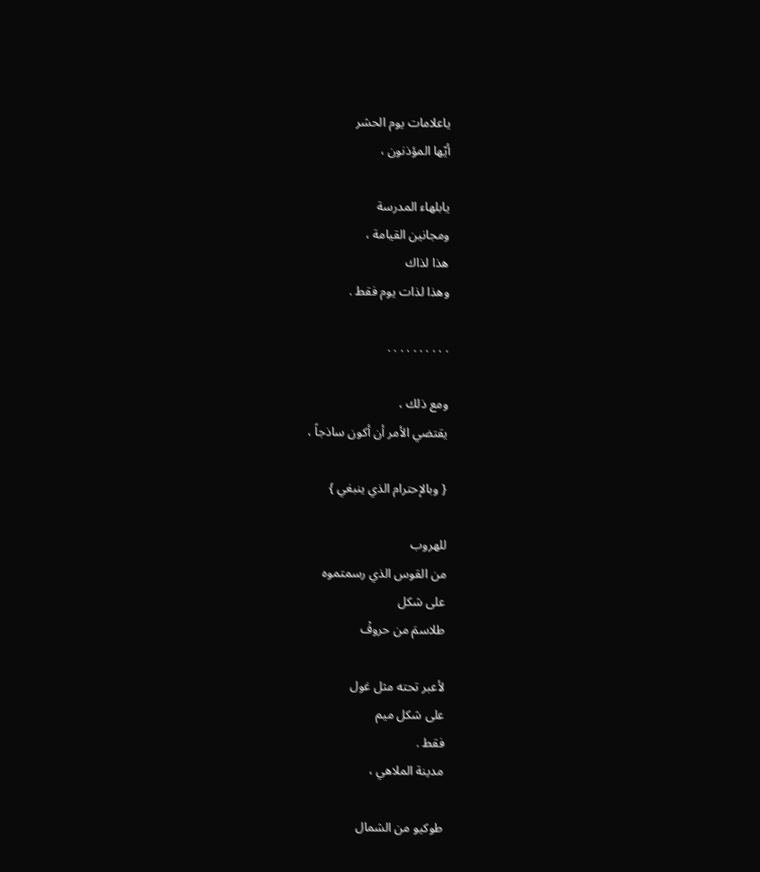ياعلامات يوم الحشر
أيّها المؤذنون ،

يابلهاء المدرسة
ومجانين القيامة ،
هذا لذاك
وهذا لذات يوم فقط .

. . . . . . . . . .

ومع ذلك ،
يقتضي الأمر أن أكون ساذجاً ،

{ وبالإحترام الذي ينبغي }

للهروب
من القوس الذي رسمتموه
على شكل
طلاسمَ من حروفْ

لأعبر تحته مثل غول
على شكل ميم
فقط .
مدينة الملاهي ،

طوكيو من الشمال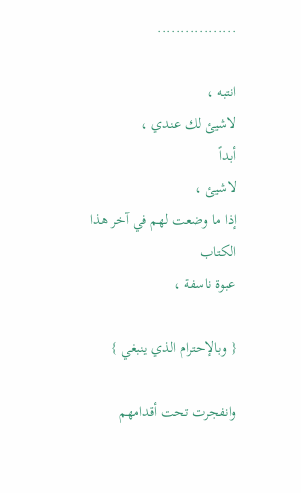.................

انتبه ،
لاشيئ لك عندي ،
أبداً
لاشيئ ،
إذا ما وضعت لهم في آخر هذا الكتاب
عبوة ناسفة ،

{ وبالإحترام الذي ينبغي }

وانفجرت تحت أقدامهم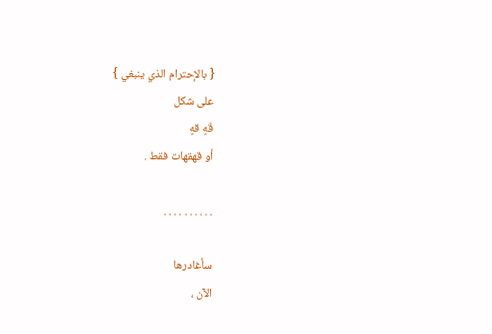{ بالإحترام الذي ينبغي }
على شكل
قَهٍ قهٍ
أو قهقهات فقط .

. . . . . . . . . .

سأغادرها
الآن ،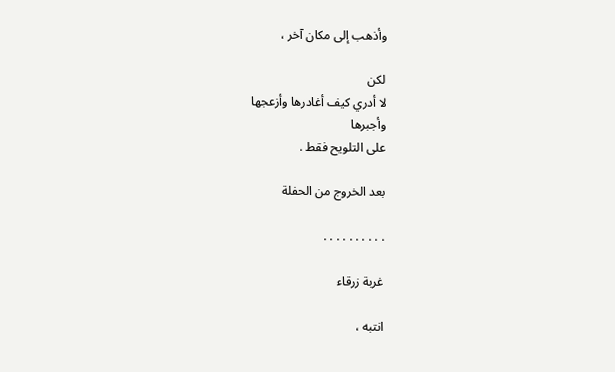وأذهب إلى مكان آخر ،

لكن
لا أدري كيف أغادرها وأزعجها
وأجبرها
على التلويح فقط .

بعد الخروج من الحفلة

. . . . . . . . . .

غربة زرقاء

انتبه ،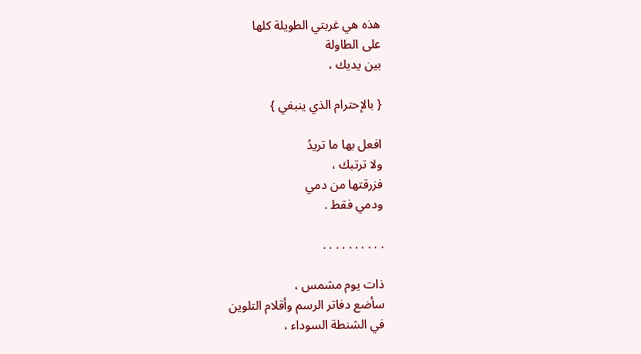هذه هي غربتي الطويلة كلها
على الطاولة
بين يديك ،

{ بالإحترام الذي ينبغي }

افعل بها ما تريدُ
ولا ترتبك ،
فزرقتها من دمي
ودمي فقط .

. . . . . . . . . .

ذات يوم مشمس ،
سأضع دفاتر الرسم وأقلام التلوين
في الشنطة السوداء ،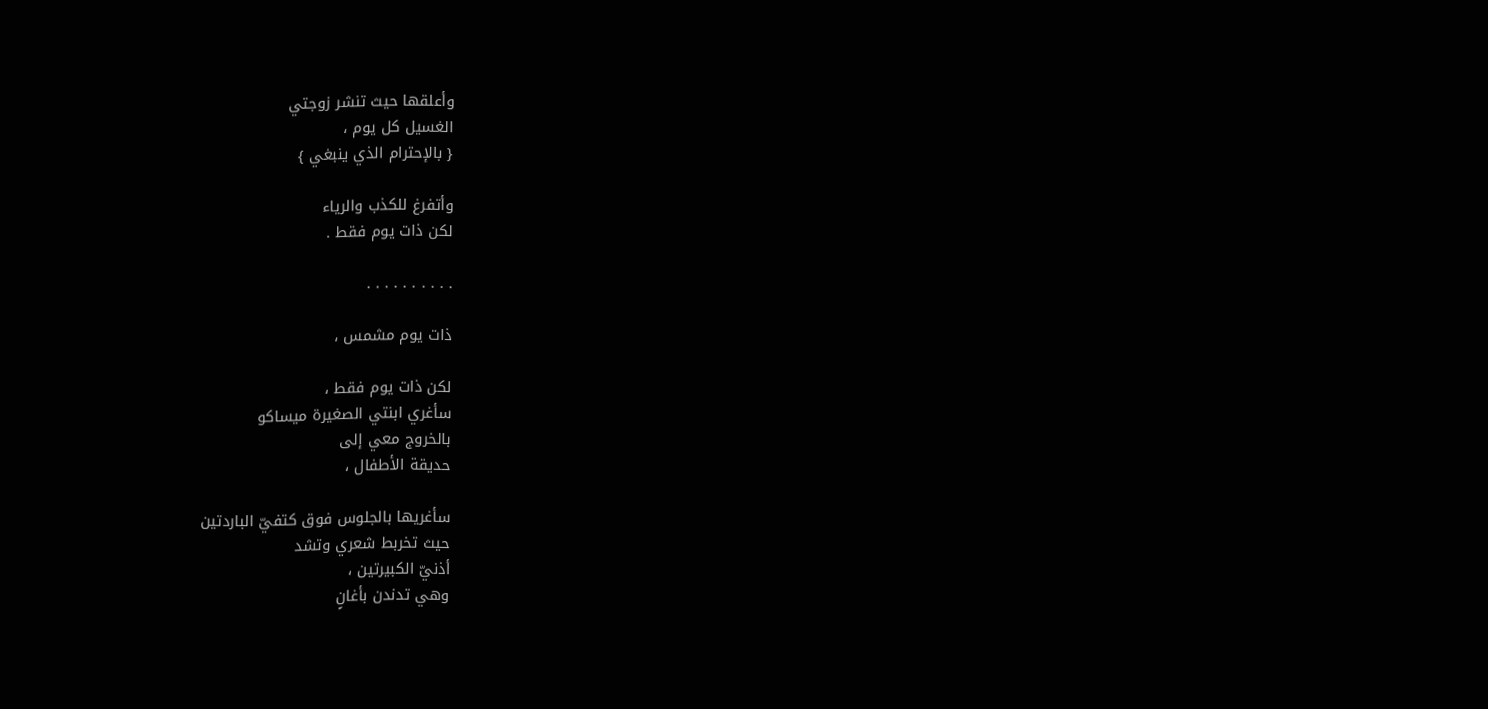وأعلقها حيث تنشر زوجتي
الغسيل كل يوم ،
{ بالإحترام الذي ينبغي }

وأتفرغ للكذب والرياء
لكن ذات يوم فقط .

. . . . . . . . . .

ذات يوم مشمس ،

لكن ذات يوم فقط ،
سأغري ابنتي الصغيرة ميساكو
بالخروج معي إلى
حديقة الأطفال ،

سأغريها بالجلوس فوق كتفيّ الباردتين
حيث تخربط شعري وتشد
أذنيّ الكبيرتين ،
وهي تدندن بأغانٍ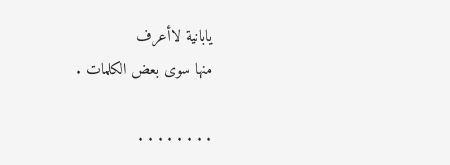يابانية لاأعرف
منها سوى بعض الكلمات .

. . . . . . . .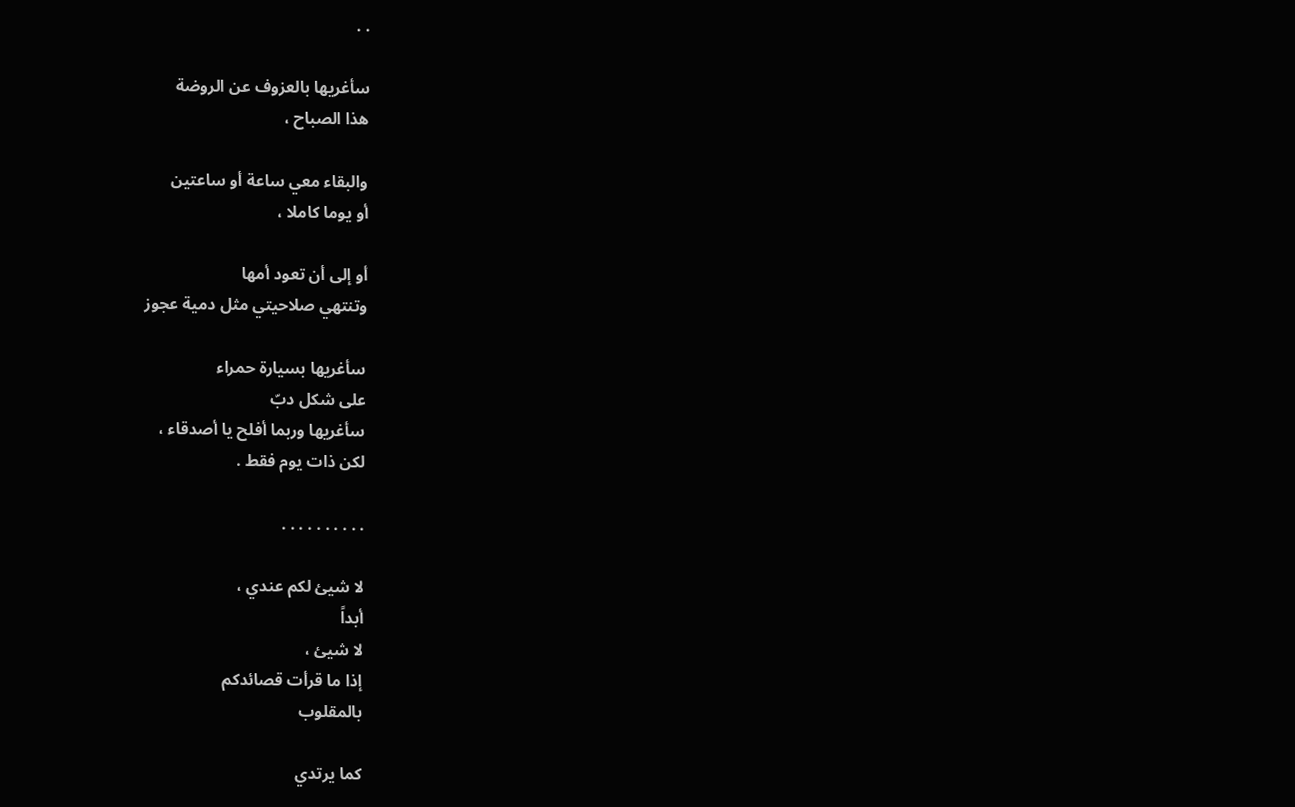. .

سأغريها بالعزوف عن الروضة
هذا الصباح ،

والبقاء معي ساعة أو ساعتين
أو يوما كاملا ،

أو إلى أن تعود أمها
وتنتهي صلاحيتي مثل دمية عجوز

سأغريها بسيارة حمراء
على شكل دبّ
سأغريها وربما أفلح يا أصدقاء ،
لكن ذات يوم فقط .

. . . . . . . . . .

لا شيئ لكم عندي ،
أبداً
لا شيئ ،
إذا ما قرأت قصائدكم
بالمقلوب

كما يرتدي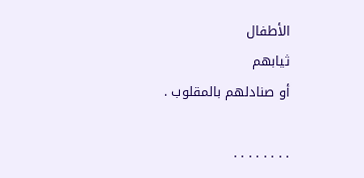الأطفال
ثيابهم
أو صنادلهم بالمقلوب .

. . . . . . . .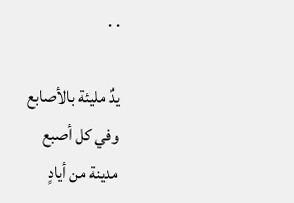. .

يدٌ مليئة بالأصابع
وفي كل أصبع
مدينة من أيادٍ